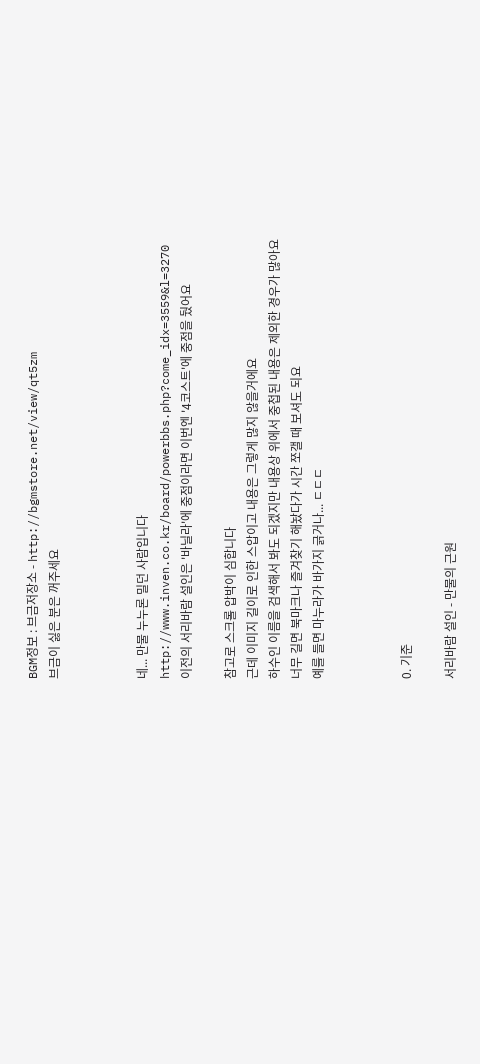BGM정보 : 브금저장소 - http://bgmstore.net/view/qt5zm
브금이 싫은 분은 꺼주세요



네... 만물 누누론 밀던 사람입니다
http://www.inven.co.kr/board/powerbbs.php?come_idx=3559&l=3270
이전의 서리바람 설인은 '바닐라'에 중점이라면 이번엔 '4코스트'에 중점을 뒀어요

참고로 스크롤 압박이 심합니다
근데 이미지 길이로 인한 스압이고 내용은 그렇게 많지 않을거에요
하수인 이름을 검색해서 봐도 되겠지만 내용상 위에서 중첩된 내용은 제외한 경우가 많아요
너무 길면 북마크나 즐겨찾기 해놨다가 시간 쪼갤 때 보셔도 되요
예를 들면 마누라가 바가지 긁거나... ㄷㄷㄷ



0. 기준

서리바람 설인 - 만물의 근원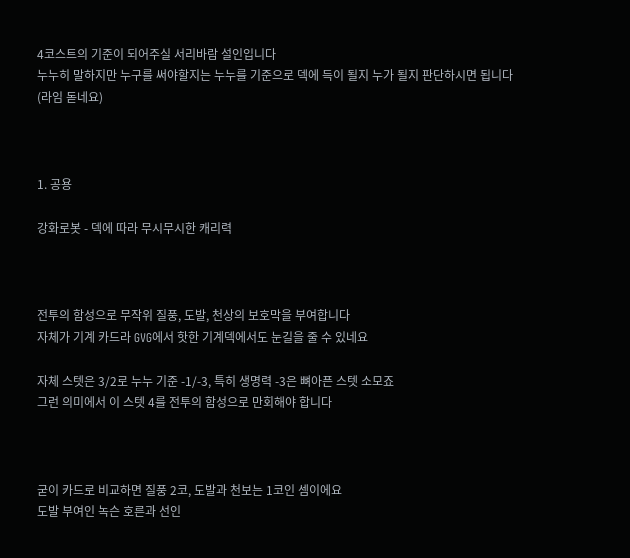4코스트의 기준이 되어주실 서리바람 설인입니다
누누히 말하지만 누구를 써야할지는 누누를 기준으로 덱에 득이 될지 누가 될지 판단하시면 됩니다
(라임 돋네요)



1. 공용

강화로봇 - 덱에 따라 무시무시한 캐리력



전투의 함성으로 무작위 질풍, 도발, 천상의 보호막을 부여합니다
자체가 기계 카드라 GVG에서 핫한 기계덱에서도 눈길을 줄 수 있네요

자체 스텟은 3/2로 누누 기준 -1/-3, 특히 생명력 -3은 뼈아픈 스텟 소모죠
그런 의미에서 이 스텟 4를 전투의 함성으로 만회해야 합니다



굳이 카드로 비교하면 질풍 2코, 도발과 천보는 1코인 셈이에요
도발 부여인 녹슨 호른과 선인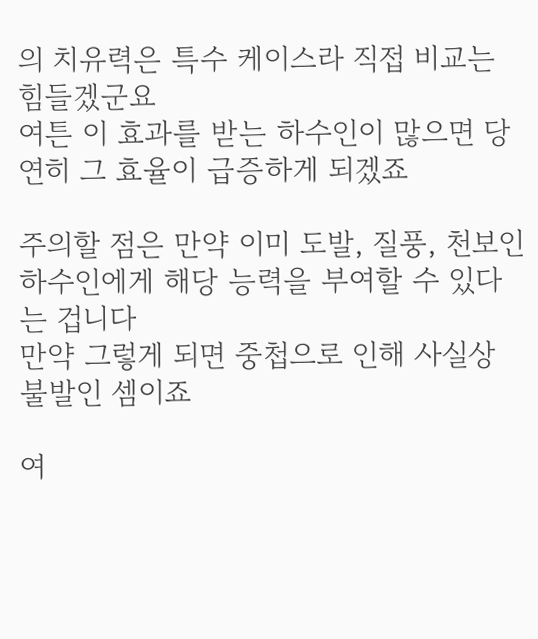의 치유력은 특수 케이스라 직접 비교는 힘들겠군요
여튼 이 효과를 받는 하수인이 많으면 당연히 그 효율이 급증하게 되겠죠

주의할 점은 만약 이미 도발, 질풍, 천보인 하수인에게 해당 능력을 부여할 수 있다는 겁니다
만약 그렇게 되면 중첩으로 인해 사실상 불발인 셈이죠

여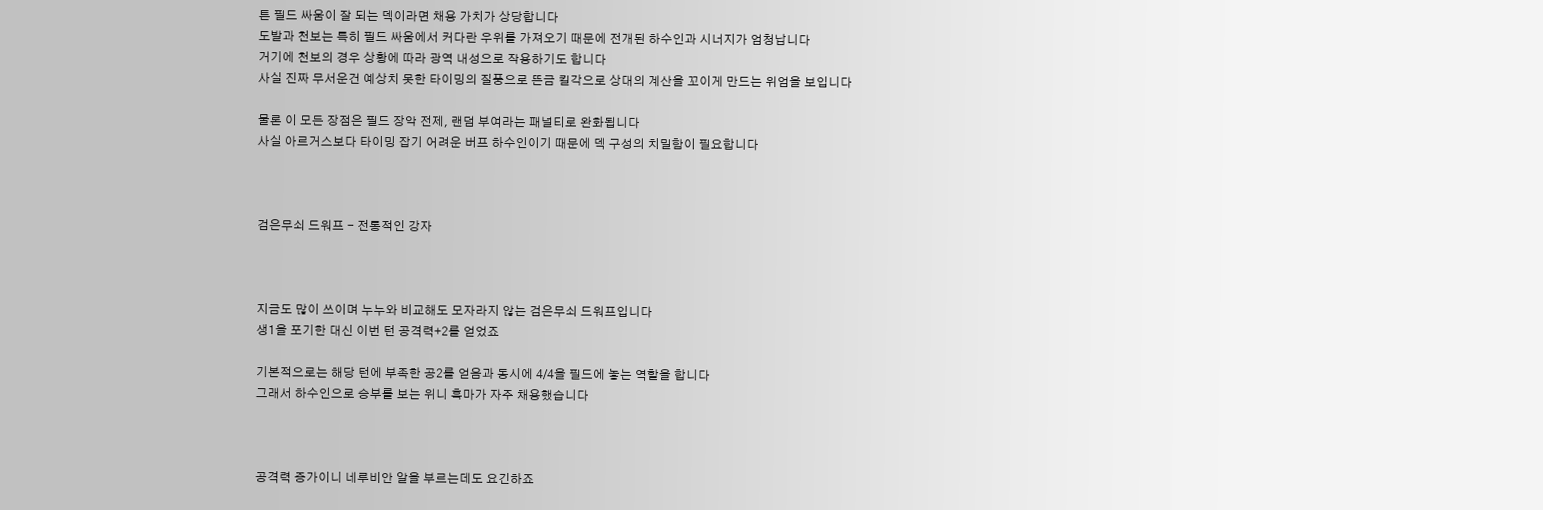튼 필드 싸움이 잘 되는 덱이라면 채용 가치가 상당합니다
도발과 천보는 특히 필드 싸움에서 커다란 우위를 가져오기 때문에 전개된 하수인과 시너지가 엄청납니다
거기에 천보의 경우 상황에 따라 광역 내성으로 작용하기도 합니다
사실 진짜 무서운건 예상치 못한 타이밍의 질풍으로 뜬금 킬각으로 상대의 계산을 꼬이게 만드는 위엄을 보입니다

물론 이 모든 장점은 필드 장악 전제, 랜덤 부여라는 패널티로 완화됩니다
사실 아르거스보다 타이밍 잡기 어려운 버프 하수인이기 때문에 덱 구성의 치밀함이 필요합니다



검은무쇠 드워프 - 전통적인 강자



지금도 많이 쓰이며 누누와 비교해도 모자라지 않는 검은무쇠 드워프입니다
생1을 포기한 대신 이번 턴 공격력+2를 얻었죠

기본적으로는 해당 턴에 부족한 공2를 얻음과 동시에 4/4을 필드에 놓는 역할을 합니다
그래서 하수인으로 승부를 보는 위니 흑마가 자주 채용했습니다



공격력 증가이니 네루비안 알을 부르는데도 요긴하죠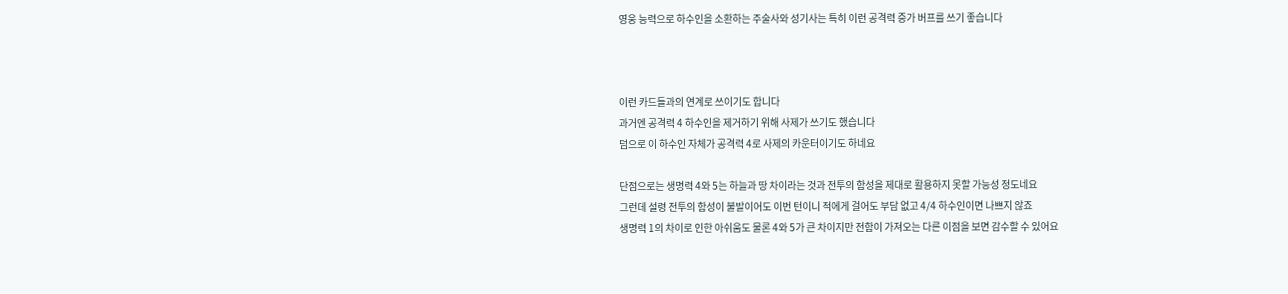영웅 능력으로 하수인을 소환하는 주술사와 성기사는 특히 이런 공격력 증가 버프를 쓰기 좋습니다



이런 카드들과의 연계로 쓰이기도 합니다
과거엔 공격력 4 하수인을 제거하기 위해 사제가 쓰기도 했습니다
덤으로 이 하수인 자체가 공격력 4로 사제의 카운터이기도 하네요

단점으로는 생명력 4와 5는 하늘과 땅 차이라는 것과 전투의 함성을 제대로 활용하지 못할 가능성 정도네요
그런데 설령 전투의 함성이 불발이어도 이번 턴이니 적에게 걸어도 부담 없고 4/4 하수인이면 나쁘지 않죠
생명력 1의 차이로 인한 아쉬움도 물론 4와 5가 큰 차이지만 전함이 가져오는 다른 이점을 보면 감수할 수 있어요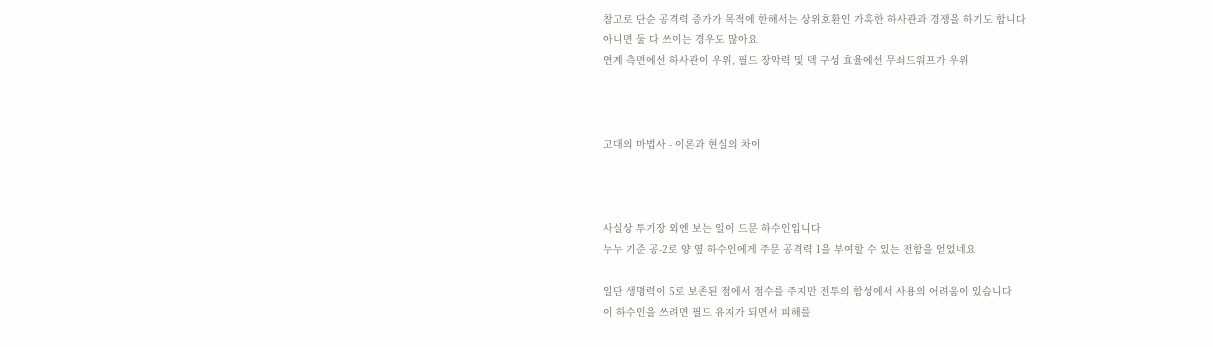참고로 단순 공격력 증가가 목적에 한해서는 상위호환인 가혹한 하사관과 경쟁을 하기도 합니다
아니면 둘 다 쓰이는 경우도 많아요
연계 측면에선 하사관이 우위, 필드 장악력 및 덱 구성 효율에선 무쇠드워프가 우위



고대의 마법사 - 이론과 현실의 차이



사실상 투기장 외엔 보는 일이 드문 하수인입니다
누누 기준 공-2로 양 옆 하수인에게 주문 공격력 1을 부여할 수 있는 전함을 얻었네요

일단 생명력이 5로 보존된 점에서 점수를 주지만 전투의 함성에서 사용의 어려움이 있습니다
이 하수인을 쓰려면 필드 유지가 되면서 피해를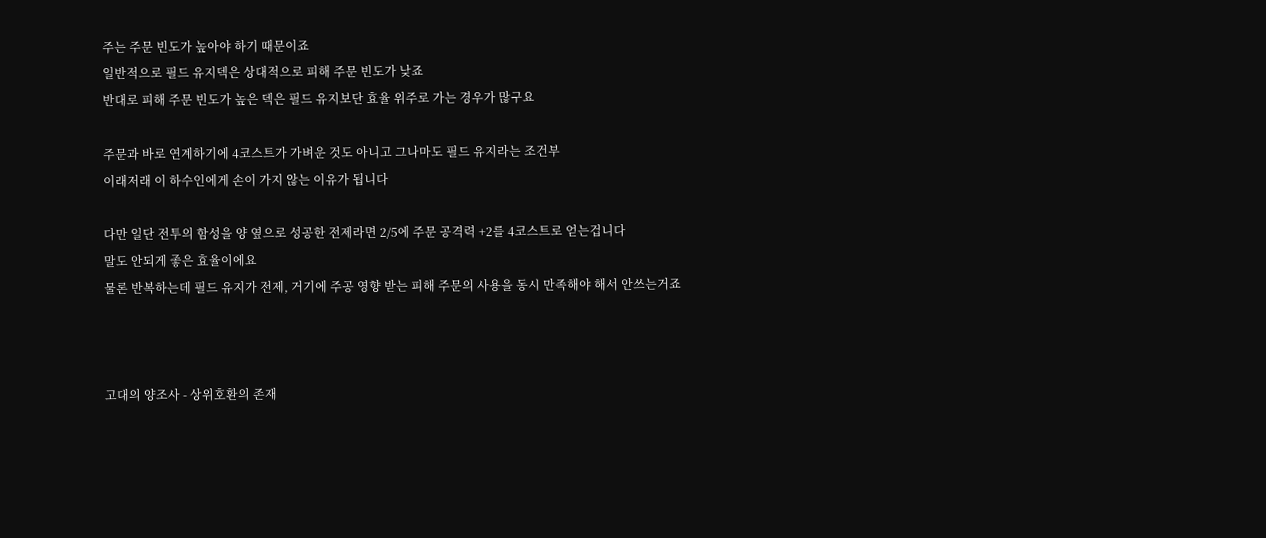주는 주문 빈도가 높아야 하기 때문이죠
일반적으로 필드 유지덱은 상대적으로 피해 주문 빈도가 낮죠
반대로 피해 주문 빈도가 높은 덱은 필드 유지보단 효율 위주로 가는 경우가 많구요

주문과 바로 연계하기에 4코스트가 가벼운 것도 아니고 그나마도 필드 유지라는 조건부
이래저래 이 하수인에게 손이 가지 않는 이유가 됩니다

다만 일단 전투의 함성을 양 옆으로 성공한 전제라면 2/5에 주문 공격력 +2를 4코스트로 얻는겁니다
말도 안되게 좋은 효율이에요
물론 반복하는데 필드 유지가 전제, 거기에 주공 영향 받는 피해 주문의 사용을 동시 만족해야 해서 안쓰는거죠



고대의 양조사 - 상위호환의 존재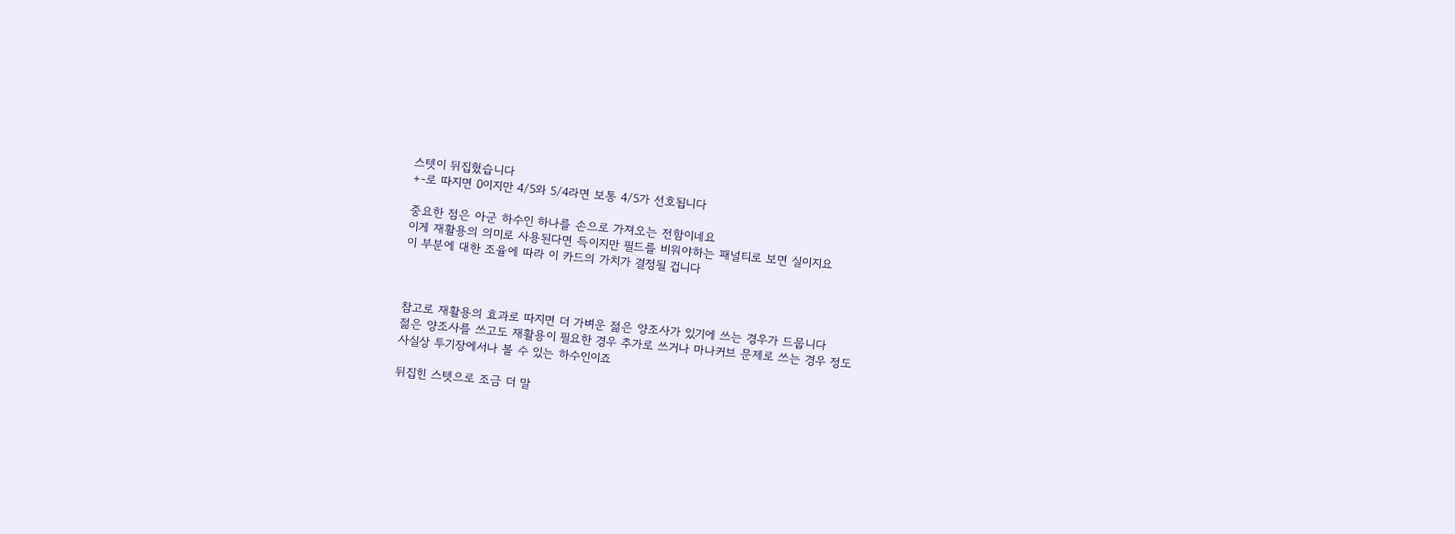스텟이 뒤집혔습니다
+-로 따지면 0이지만 4/5와 5/4라면 보통 4/5가 선호됩니다

중요한 점은 아군 하수인 하나를 손으로 가져오는 전함이네요
이게 재활용의 의미로 사용된다면 득이지만 필드를 비워야하는 패널티로 보면 실이지요
이 부분에 대한 조율에 따라 이 카드의 가치가 결정될 겁니다



참고로 재활용의 효과로 따지면 더 가벼운 젊은 양조사가 있기에 쓰는 경우가 드뭅니다
젊은 양조사를 쓰고도 재활용이 필요한 경우 추가로 쓰거나 마나커브 문제로 쓰는 경우 정도
사실상 투기장에서나 볼 수 있는 하수인이죠

뒤집힌 스텟으로 조금 더 말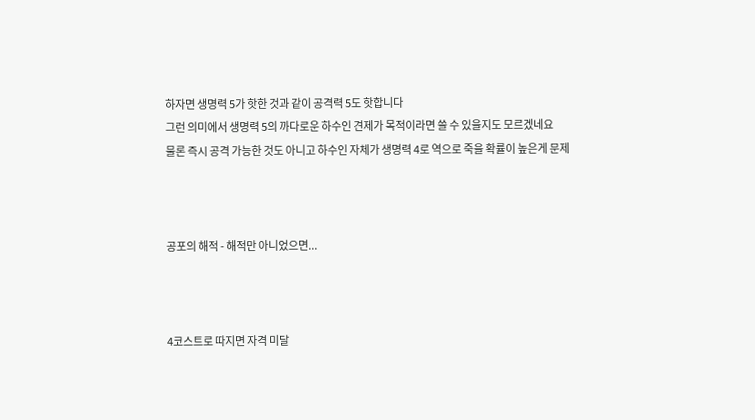하자면 생명력 5가 핫한 것과 같이 공격력 5도 핫합니다
그런 의미에서 생명력 5의 까다로운 하수인 견제가 목적이라면 쓸 수 있을지도 모르겠네요
물론 즉시 공격 가능한 것도 아니고 하수인 자체가 생명력 4로 역으로 죽을 확률이 높은게 문제



공포의 해적 - 해적만 아니었으면...



4코스트로 따지면 자격 미달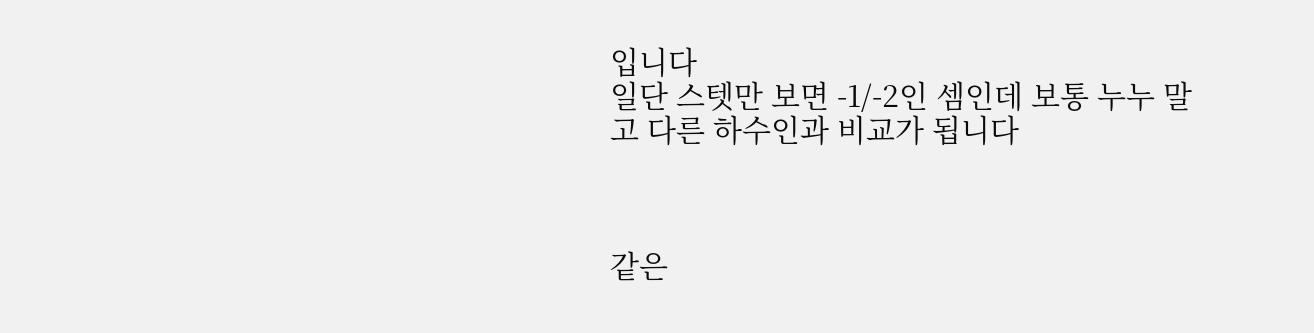입니다
일단 스텟만 보면 -1/-2인 셈인데 보통 누누 말고 다른 하수인과 비교가 됩니다



같은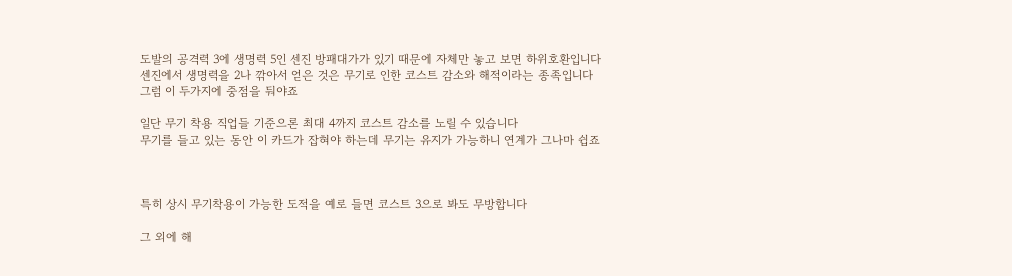도발의 공격력 3에 생명력 5인 센진 방패대가가 있기 때문에 자체만 놓고 보면 하위호환입니다
센진에서 생명력을 2나 깎아서 얻은 것은 무기로 인한 코스트 감소와 해적이라는 종족입니다
그럼 이 두가지에 중점을 둬야죠

일단 무기 착용 직업들 기준으론 최대 4까지 코스트 감소를 노릴 수 있습니다
무기를 들고 있는 동안 이 카드가 잡혀야 하는데 무기는 유지가 가능하니 연계가 그나마 쉽죠



특히 상시 무기착용이 가능한 도적을 예로 들면 코스트 3으로 봐도 무방합니다

그 외에 해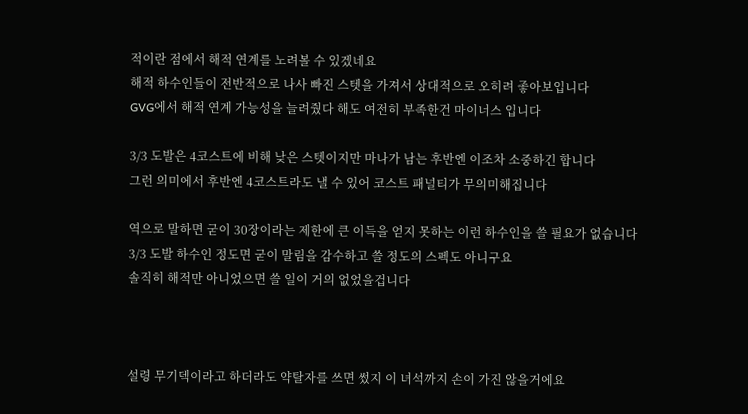적이란 점에서 해적 연계를 노려볼 수 있겠네요
해적 하수인들이 전반적으로 나사 빠진 스텟을 가져서 상대적으로 오히려 좋아보입니다
GVG에서 해적 연계 가능성을 늘려줬다 해도 여전히 부족한건 마이너스 입니다

3/3 도발은 4코스트에 비해 낮은 스텟이지만 마나가 남는 후반엔 이조차 소중하긴 합니다
그런 의미에서 후반엔 4코스트라도 낼 수 있어 코스트 패널티가 무의미해집니다

역으로 말하면 굳이 30장이라는 제한에 큰 이득을 얻지 못하는 이런 하수인을 쓸 필요가 없습니다
3/3 도발 하수인 정도면 굳이 말림을 감수하고 쓸 정도의 스펙도 아니구요
솔직히 해적만 아니었으면 쓸 일이 거의 없었을겁니다



설령 무기덱이라고 하더라도 약탈자를 쓰면 썼지 이 녀석까지 손이 가진 않을거에요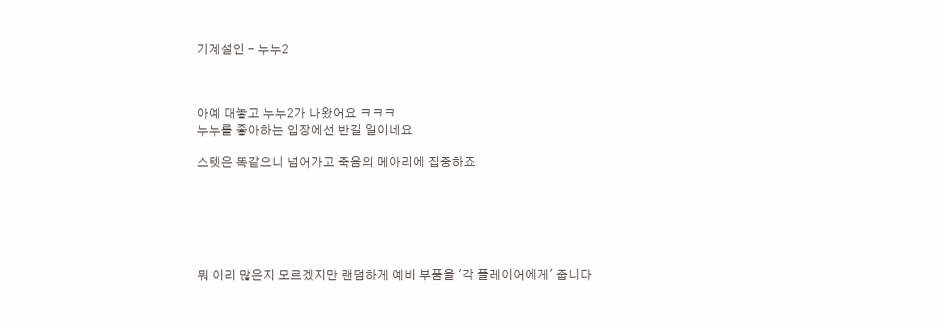기계설인 - 누누2



아예 대놓고 누누2가 나왔어요 ㅋㅋㅋ
누누를 좋아하는 입장에선 반길 일이네요

스텟은 똑같으니 넘어가고 죽음의 메아리에 집중하죠






뭐 이리 많은지 모르겠지만 랜덤하게 예비 부품을 '각 플레이어에게' 줍니다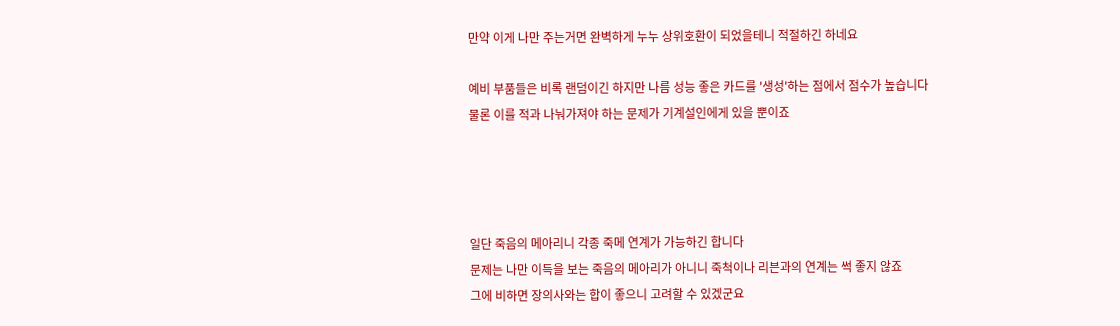만약 이게 나만 주는거면 완벽하게 누누 상위호환이 되었을테니 적절하긴 하네요

예비 부품들은 비록 랜덤이긴 하지만 나름 성능 좋은 카드를 '생성'하는 점에서 점수가 높습니다
물론 이를 적과 나눠가져야 하는 문제가 기계설인에게 있을 뿐이죠




일단 죽음의 메아리니 각종 죽메 연계가 가능하긴 합니다
문제는 나만 이득을 보는 죽음의 메아리가 아니니 죽척이나 리븐과의 연계는 썩 좋지 않죠
그에 비하면 장의사와는 합이 좋으니 고려할 수 있겠군요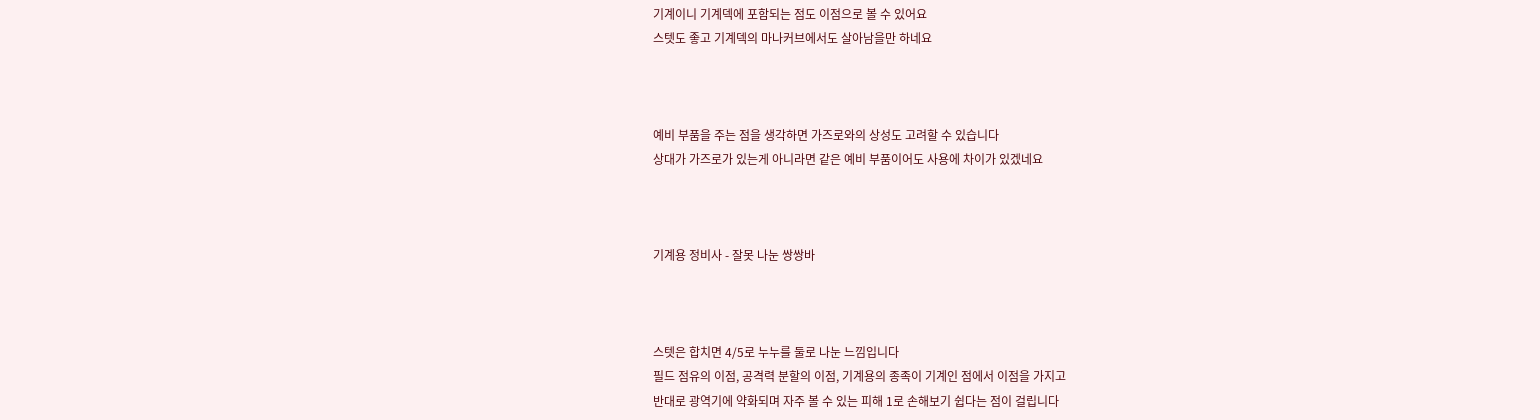기계이니 기계덱에 포함되는 점도 이점으로 볼 수 있어요
스텟도 좋고 기계덱의 마나커브에서도 살아남을만 하네요



예비 부품을 주는 점을 생각하면 가즈로와의 상성도 고려할 수 있습니다
상대가 가즈로가 있는게 아니라면 같은 예비 부품이어도 사용에 차이가 있겠네요



기계용 정비사 - 잘못 나눈 쌍쌍바



스텟은 합치면 4/5로 누누를 둘로 나눈 느낌입니다
필드 점유의 이점, 공격력 분할의 이점, 기계용의 종족이 기계인 점에서 이점을 가지고
반대로 광역기에 약화되며 자주 볼 수 있는 피해 1로 손해보기 쉽다는 점이 걸립니다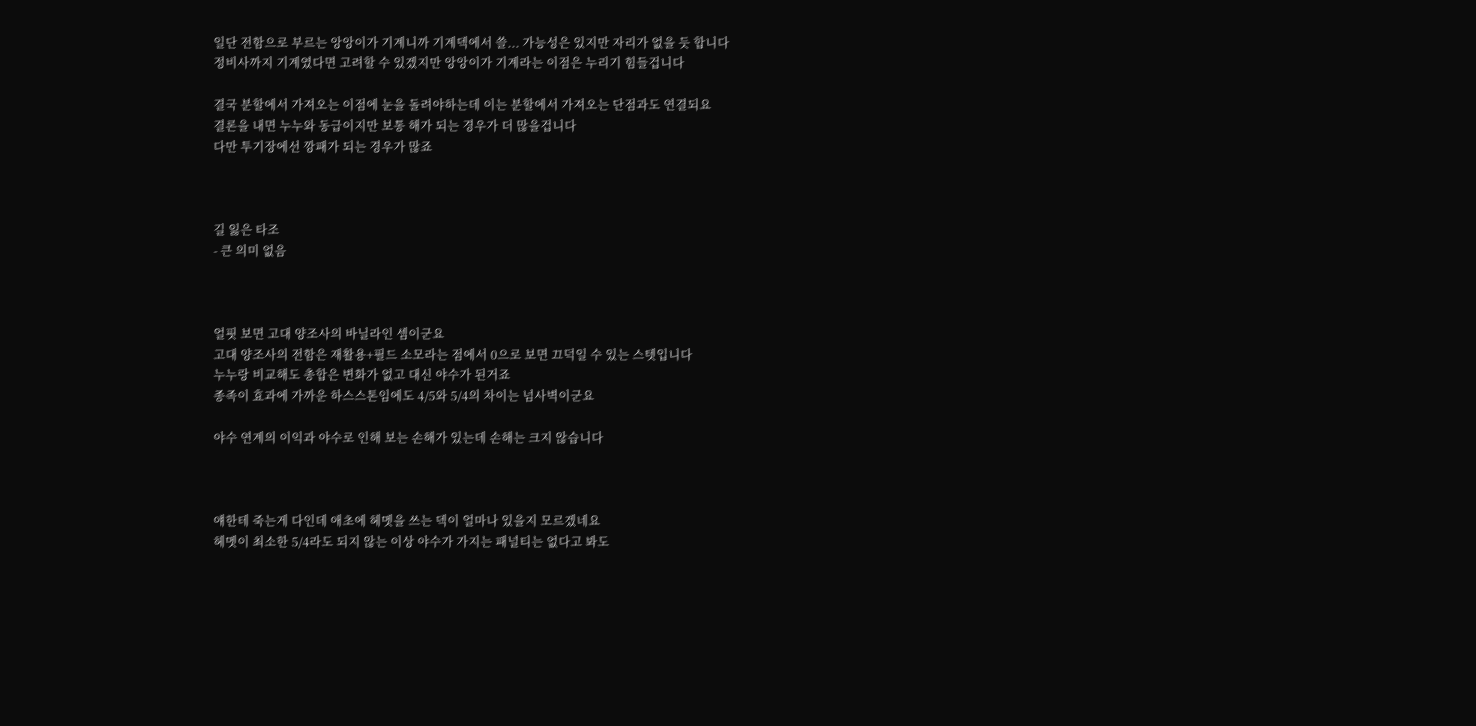일단 전함으로 부르는 앙앙이가 기계니까 기계덱에서 쓸... 가능성은 있지만 자리가 없을 듯 합니다
정비사까지 기계였다면 고려할 수 있겠지만 앙앙이가 기계라는 이점은 누리기 힘들겁니다

결국 분할에서 가져오는 이점에 눈을 돌려야하는데 이는 분할에서 가져오는 단점과도 연결되요
결론을 내면 누누와 동급이지만 보통 해가 되는 경우가 더 많을겁니다
다만 투기장에선 깡패가 되는 경우가 많죠



길 잃은 타조
- 큰 의미 없음



얼핏 보면 고대 양조사의 바닐라인 셈이군요
고대 양조사의 전함은 재활용+필드 소모라는 점에서 0으로 보면 끄덕일 수 있는 스텟입니다
누누랑 비교해도 총합은 변화가 없고 대신 야수가 된거죠
종족이 효과에 가까운 하스스톤임에도 4/5와 5/4의 차이는 넘사벽이군요

야수 연계의 이익과 야수로 인해 보는 손해가 있는데 손해는 크지 않습니다



얘한테 죽는게 다인데 애초에 헤멧을 쓰는 덱이 얼마나 있을지 모르겠네요
헤멧이 최소한 5/4라도 되지 않는 이상 야수가 가지는 패널티는 없다고 봐도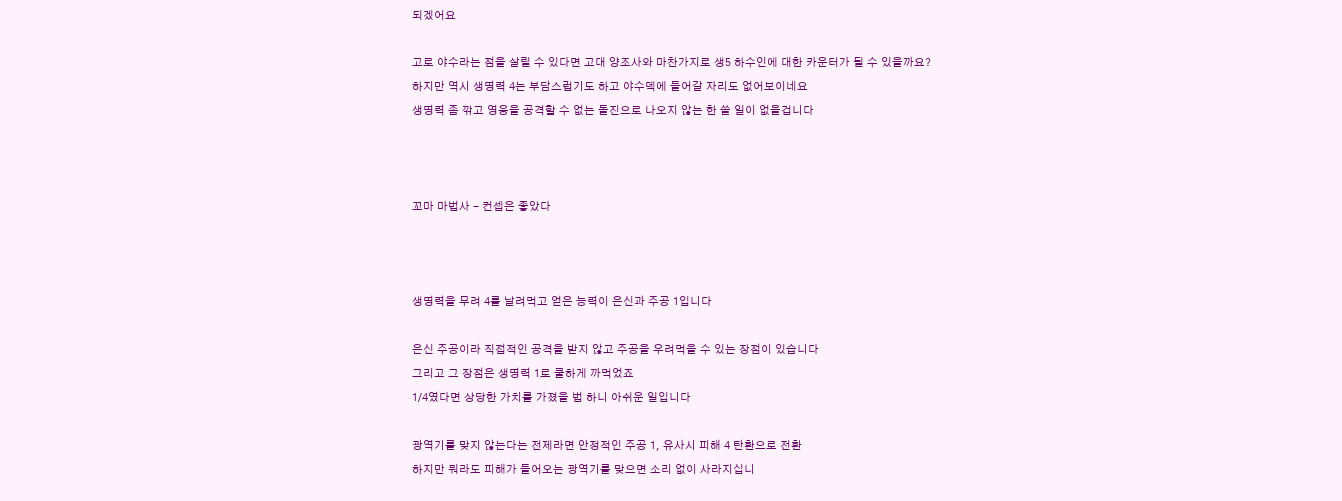되겠어요

고로 야수라는 점을 살릴 수 있다면 고대 양조사와 마찬가지로 생5 하수인에 대한 카운터가 될 수 있을까요?
하지만 역시 생명력 4는 부담스럽기도 하고 야수덱에 들어갈 자리도 없어보이네요
생명력 좀 깎고 영웅을 공격할 수 없는 돌진으로 나오지 않는 한 쓸 일이 없을겁니다



꼬마 마법사 - 컨셉은 좋았다



생명력을 무려 4를 날려먹고 얻은 능력이 은신과 주공 1입니다

은신 주공이라 직접적인 공격을 받지 않고 주공을 우려먹을 수 있는 장점이 있습니다
그리고 그 장점은 생명력 1로 쿨하게 까먹었죠
1/4였다면 상당한 가치를 가졌을 법 하니 아쉬운 일입니다

광역기를 맞지 않는다는 전제라면 안정적인 주공 1, 유사시 피해 4 탄환으로 전환
하지만 뭐라도 피해가 들어오는 광역기를 맞으면 소리 없이 사라지십니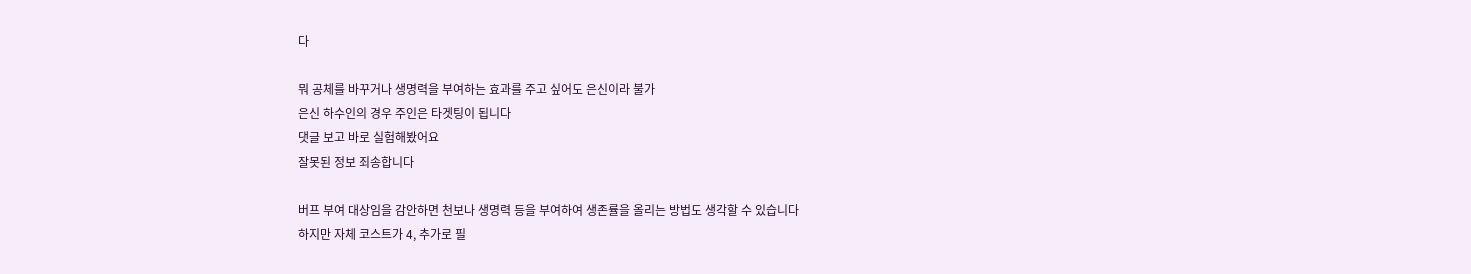다

뭐 공체를 바꾸거나 생명력을 부여하는 효과를 주고 싶어도 은신이라 불가
은신 하수인의 경우 주인은 타겟팅이 됩니다
댓글 보고 바로 실험해봤어요
잘못된 정보 죄송합니다

버프 부여 대상임을 감안하면 천보나 생명력 등을 부여하여 생존률을 올리는 방법도 생각할 수 있습니다
하지만 자체 코스트가 4, 추가로 필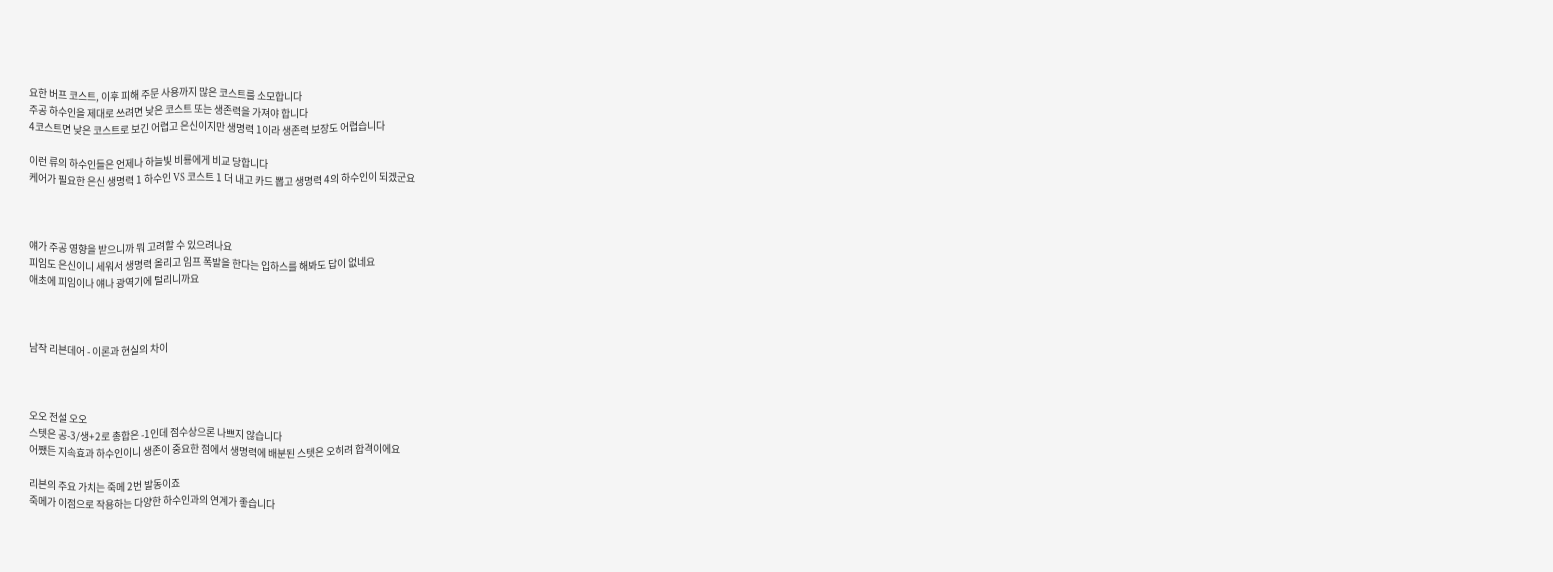요한 버프 코스트, 이후 피해 주문 사용까지 많은 코스트를 소모합니다
주공 하수인을 제대로 쓰려면 낮은 코스트 또는 생존력을 가져야 합니다
4코스트면 낮은 코스트로 보긴 어렵고 은신이지만 생명력 1이라 생존력 보장도 어렵습니다

이런 류의 하수인들은 언제나 하늘빛 비룡에게 비교 당합니다
케어가 필요한 은신 생명력 1 하수인 VS 코스트 1 더 내고 카드 뽑고 생명력 4의 하수인이 되겠군요



얘가 주공 영향을 받으니까 뭐 고려할 수 있으려나요
피임도 은신이니 세워서 생명력 올리고 임프 폭발을 한다는 입하스를 해봐도 답이 없네요
애초에 피임이나 얘나 광역기에 털리니까요



남작 리븐데어 - 이론과 현실의 차이



오오 전설 오오
스텟은 공-3/생+2로 총합은 -1인데 점수상으론 나쁘지 않습니다
어쨌든 지속효과 하수인이니 생존이 중요한 점에서 생명력에 배분된 스텟은 오히려 합격이에요

리븐의 주요 가치는 죽메 2번 발동이죠
죽메가 이점으로 작용하는 다양한 하수인과의 연계가 좋습니다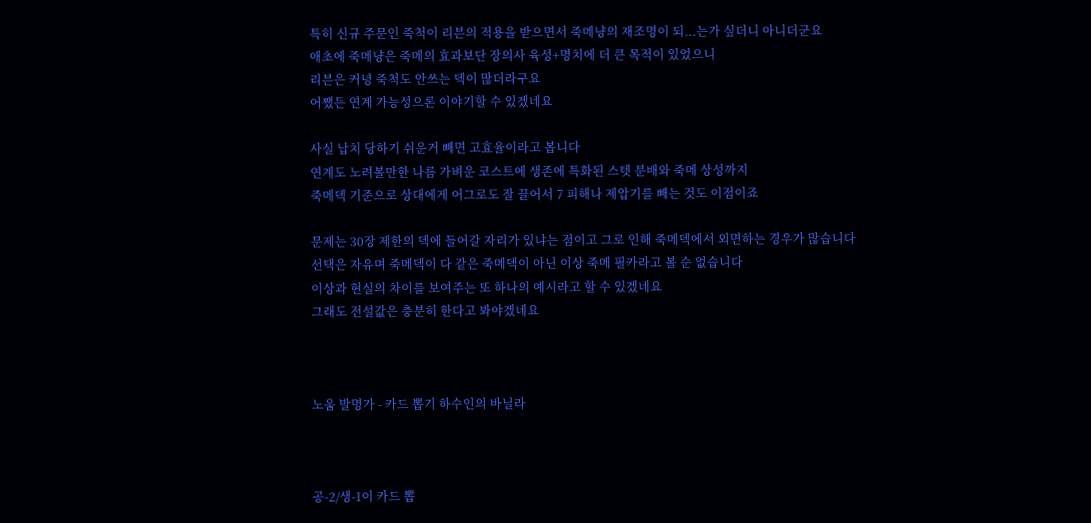특히 신규 주문인 죽척이 리븐의 적용을 받으면서 죽메냥의 재조명이 되...는가 싶더니 아니더군요
애초에 죽메냥은 죽메의 효과보단 장의사 육성+명치에 더 큰 목적이 있었으니
리븐은 커녕 죽척도 안쓰는 덱이 많더라구요
어쨌든 연계 가능성으론 이야기할 수 있겠네요

사실 납치 당하기 쉬운거 빼면 고효율이라고 봅니다
연계도 노려볼만한 나름 가벼운 코스트에 생존에 특화된 스텟 분배와 죽메 상성까지
죽메덱 기준으로 상대에게 어그로도 잘 끌어서 7 피해나 제압기를 빼는 것도 이점이죠

문제는 30장 제한의 덱에 들어갈 자리가 있냐는 점이고 그로 인해 죽메덱에서 외면하는 경우가 많습니다
선택은 자유며 죽메덱이 다 같은 죽메덱이 아닌 이상 죽메 필카라고 볼 순 없습니다
이상과 현실의 차이를 보여주는 또 하나의 예시라고 할 수 있겠네요
그래도 전설값은 충분히 한다고 봐야겠네요



노움 발명가 - 카드 뽑기 하수인의 바닐라



공-2/생-1이 카드 뽑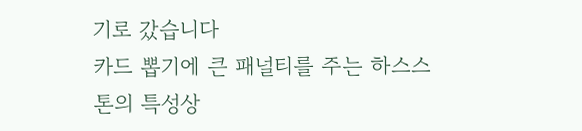기로 갔습니다
카드 뽑기에 큰 패널티를 주는 하스스톤의 특성상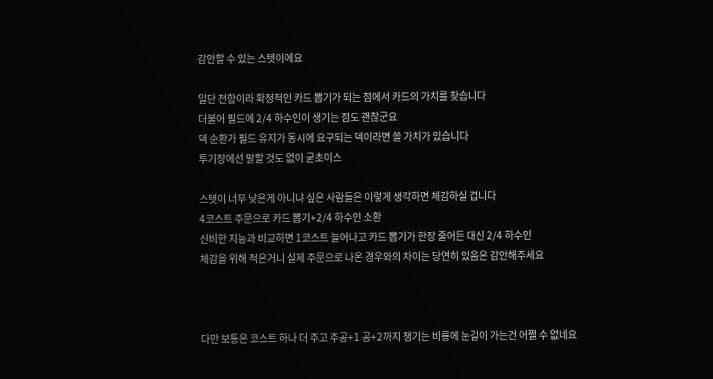감안할 수 있는 스텟이에요

일단 전함이라 확정적인 카드 뽑기가 되는 점에서 카드의 가치를 찾습니다
더불어 필드에 2/4 하수인이 생기는 점도 괜찮군요
덱 순환가 필드 유지가 동시에 요구되는 덱이라면 쓸 가치가 있습니다
투기장에선 말할 것도 없이 굳초이스

스텟이 너무 낮은게 아니냐 싶은 사람들은 이렇게 생각하면 체감하실 겁니다
4코스트 주문으로 카드 뽑기+2/4 하수인 소환
신비한 지능과 비교하면 1코스트 늘어나고 카드 뽑기가 한장 줄어든 대신 2/4 하수인
체감을 위해 적은거니 실제 주문으로 나온 경우와의 차이는 당연히 있음은 감안해주세요



다만 보통은 코스트 하나 더 주고 주공+1 공+2까지 챙기는 비룡에 눈길이 가는건 어쩔 수 없네요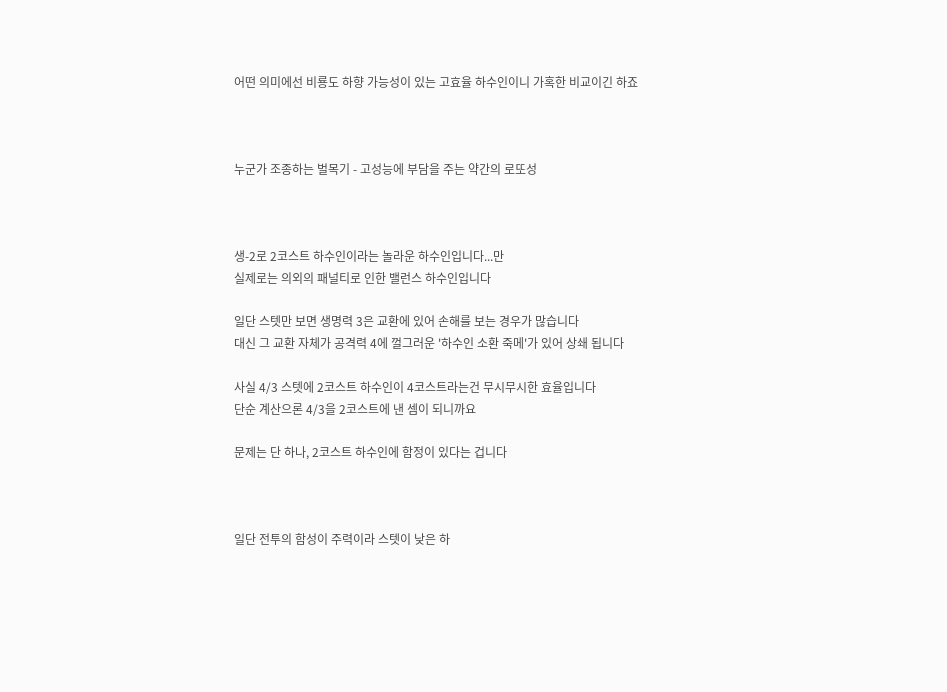어떤 의미에선 비룡도 하향 가능성이 있는 고효율 하수인이니 가혹한 비교이긴 하죠



누군가 조종하는 벌목기 - 고성능에 부담을 주는 약간의 로또성



생-2로 2코스트 하수인이라는 놀라운 하수인입니다...만
실제로는 의외의 패널티로 인한 밸런스 하수인입니다

일단 스텟만 보면 생명력 3은 교환에 있어 손해를 보는 경우가 많습니다
대신 그 교환 자체가 공격력 4에 껄그러운 '하수인 소환 죽메'가 있어 상쇄 됩니다

사실 4/3 스텟에 2코스트 하수인이 4코스트라는건 무시무시한 효율입니다
단순 계산으론 4/3을 2코스트에 낸 셈이 되니까요

문제는 단 하나, 2코스트 하수인에 함정이 있다는 겁니다



일단 전투의 함성이 주력이라 스텟이 낮은 하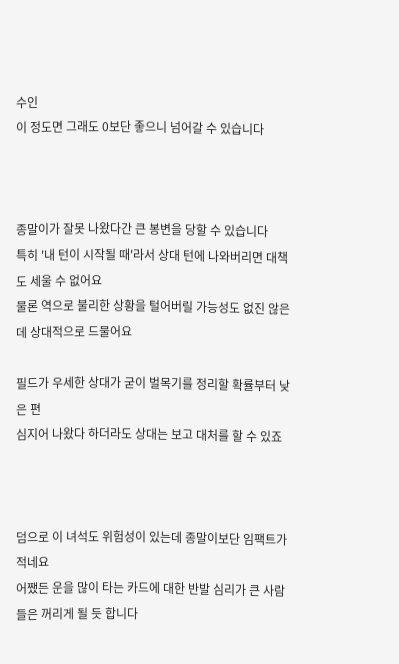수인
이 정도면 그래도 0보단 좋으니 넘어갈 수 있습니다



종말이가 잘못 나왔다간 큰 봉변을 당할 수 있습니다
특히 '내 턴이 시작될 때'라서 상대 턴에 나와버리면 대책도 세울 수 없어요
물론 역으로 불리한 상황을 털어버릴 가능성도 없진 않은데 상대적으로 드물어요

필드가 우세한 상대가 굳이 벌목기를 정리할 확률부터 낮은 편
심지어 나왔다 하더라도 상대는 보고 대처를 할 수 있죠



덤으로 이 녀석도 위험성이 있는데 종말이보단 임팩트가 적네요
어쨌든 운을 많이 타는 카드에 대한 반발 심리가 큰 사람들은 꺼리게 될 듯 합니다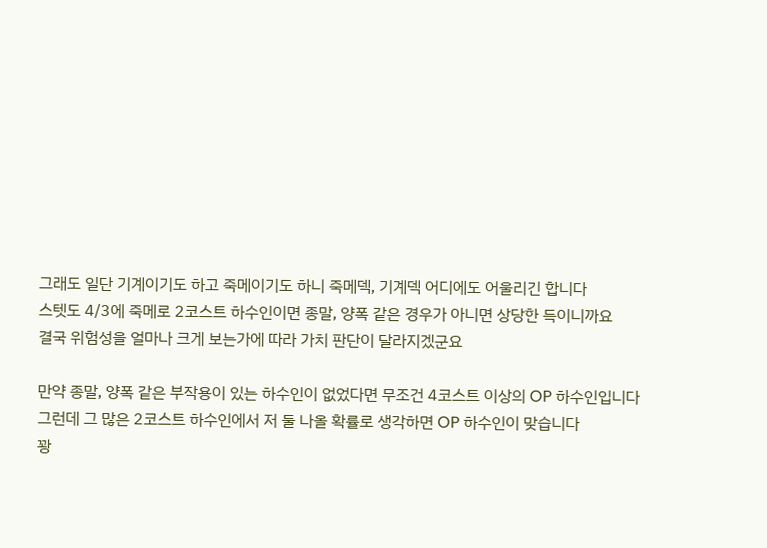그래도 일단 기계이기도 하고 죽메이기도 하니 죽메덱, 기계덱 어디에도 어울리긴 합니다
스텟도 4/3에 죽메로 2코스트 하수인이면 종말, 양폭 같은 경우가 아니면 상당한 득이니까요
결국 위험성을 얼마나 크게 보는가에 따라 가치 판단이 달라지겠군요

만약 종말, 양폭 같은 부작용이 있는 하수인이 없었다면 무조건 4코스트 이상의 OP 하수인입니다
그런데 그 많은 2코스트 하수인에서 저 둘 나올 확률로 생각하면 OP 하수인이 맞습니다
꽝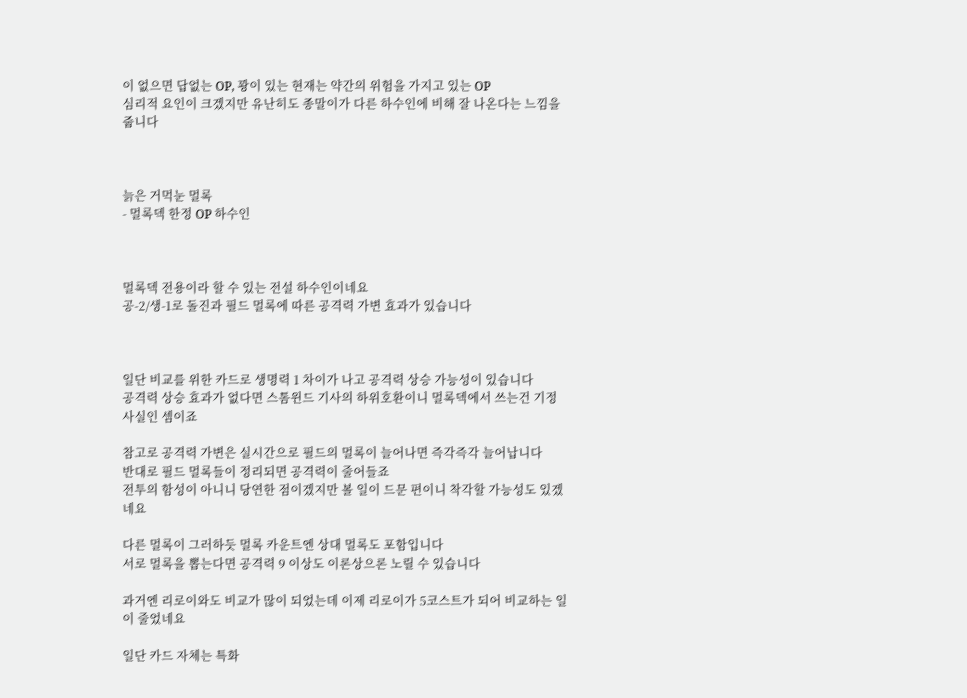이 없으면 답없는 OP, 꽝이 있는 현재는 약간의 위험을 가지고 있는 OP
심리적 요인이 크겠지만 유난히도 종말이가 다른 하수인에 비해 잘 나온다는 느낌을 줍니다



늙은 거먹눈 멀록
- 멀록덱 한정 OP 하수인



멀록덱 전용이라 할 수 있는 전설 하수인이네요
공-2/생-1로 돌진과 필드 멀록에 따른 공격력 가변 효과가 있습니다



일단 비교를 위한 카드로 생명력 1 차이가 나고 공격력 상승 가능성이 있습니다
공격력 상승 효과가 없다면 스톰윈드 기사의 하위호환이니 멀록덱에서 쓰는건 기정 사실인 셈이죠

참고로 공격력 가변은 실시간으로 필드의 멀록이 늘어나면 즉각즉각 늘어납니다
반대로 필드 멀록들이 정리되면 공격력이 줄어들죠
전투의 함성이 아니니 당연한 점이겠지만 볼 일이 드문 편이니 착각할 가능성도 있겠네요

다른 멀록이 그러하듯 멀록 카운트엔 상대 멀록도 포함입니다
서로 멀록을 뽑는다면 공격력 9 이상도 이론상으론 노릴 수 있습니다

과거엔 리로이와도 비교가 많이 되었는데 이제 리로이가 5코스트가 되어 비교하는 일이 줄었네요

일단 카드 자체는 특화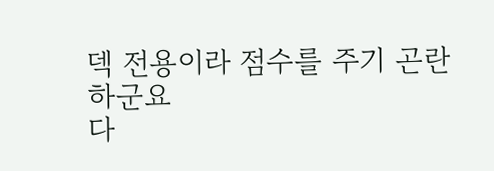덱 전용이라 점수를 주기 곤란하군요
다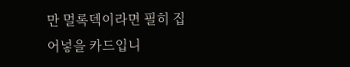만 멀록덱이라면 필히 집어넣을 카드입니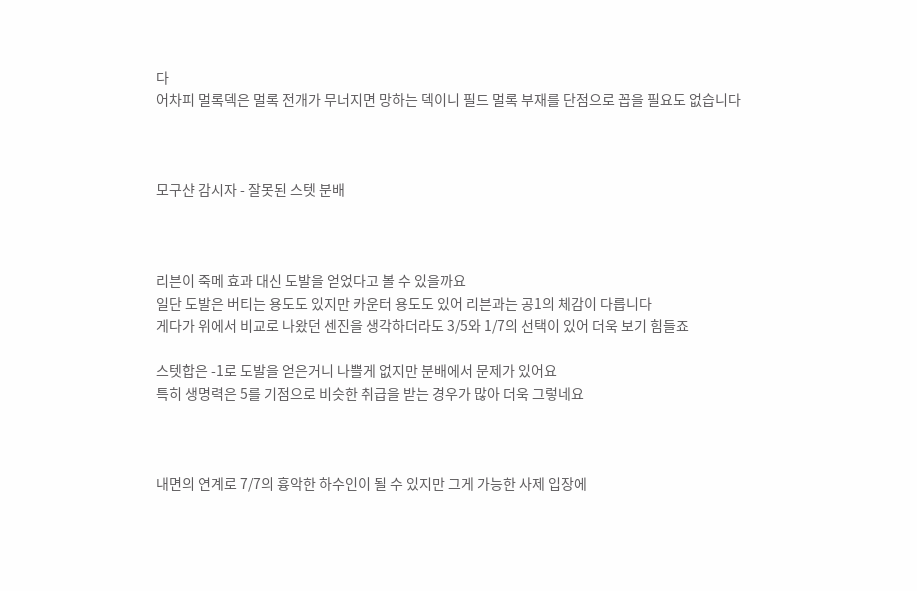다
어차피 멀록덱은 멀록 전개가 무너지면 망하는 덱이니 필드 멀록 부재를 단점으로 꼽을 필요도 없습니다



모구샨 감시자 - 잘못된 스텟 분배



리븐이 죽메 효과 대신 도발을 얻었다고 볼 수 있을까요
일단 도발은 버티는 용도도 있지만 카운터 용도도 있어 리븐과는 공1의 체감이 다릅니다
게다가 위에서 비교로 나왔던 센진을 생각하더라도 3/5와 1/7의 선택이 있어 더욱 보기 힘들죠

스텟합은 -1로 도발을 얻은거니 나쁠게 없지만 분배에서 문제가 있어요
특히 생명력은 5를 기점으로 비슷한 취급을 받는 경우가 많아 더욱 그렇네요



내면의 연계로 7/7의 흉악한 하수인이 될 수 있지만 그게 가능한 사제 입장에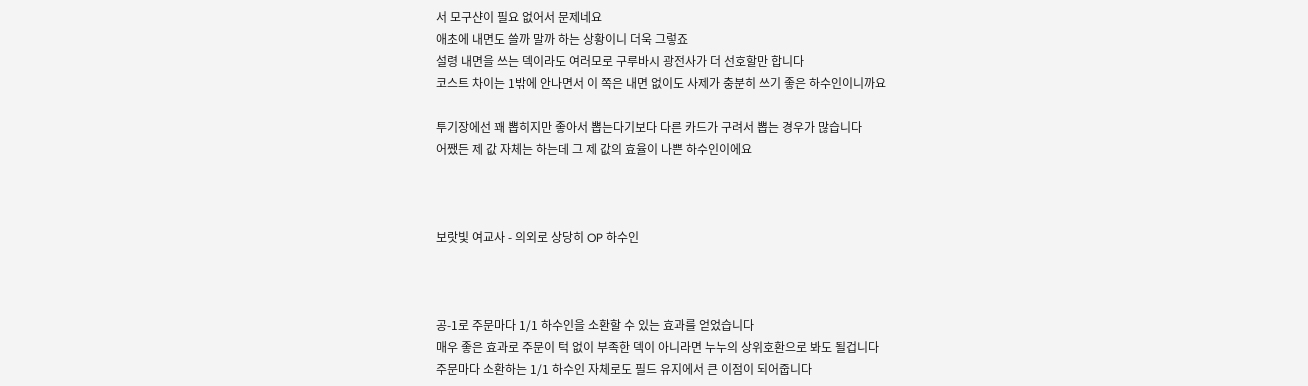서 모구샨이 필요 없어서 문제네요
애초에 내면도 쓸까 말까 하는 상황이니 더욱 그렇죠
설령 내면을 쓰는 덱이라도 여러모로 구루바시 광전사가 더 선호할만 합니다
코스트 차이는 1밖에 안나면서 이 쪽은 내면 없이도 사제가 충분히 쓰기 좋은 하수인이니까요

투기장에선 꽤 뽑히지만 좋아서 뽑는다기보다 다른 카드가 구려서 뽑는 경우가 많습니다
어쨌든 제 값 자체는 하는데 그 제 값의 효율이 나쁜 하수인이에요



보랏빛 여교사 - 의외로 상당히 OP 하수인



공-1로 주문마다 1/1 하수인을 소환할 수 있는 효과를 얻었습니다
매우 좋은 효과로 주문이 턱 없이 부족한 덱이 아니라면 누누의 상위호환으로 봐도 될겁니다
주문마다 소환하는 1/1 하수인 자체로도 필드 유지에서 큰 이점이 되어줍니다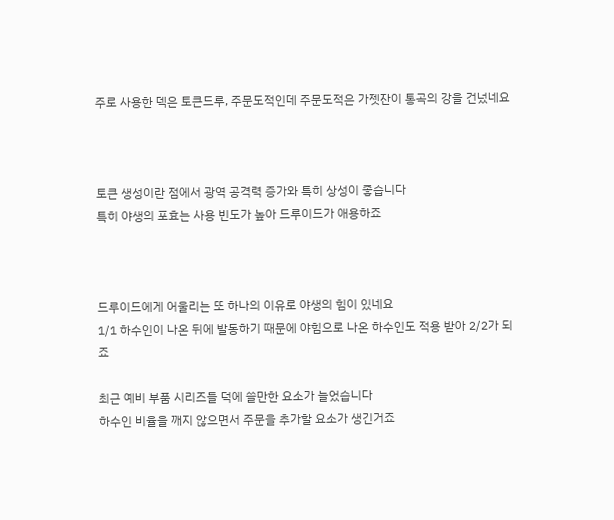주로 사용한 덱은 토큰드루, 주문도적인데 주문도적은 가젯잔이 통곡의 강을 건넜네요



토큰 생성이란 점에서 광역 공격력 증가와 특히 상성이 좋습니다
특히 야생의 포효는 사용 빈도가 높아 드루이드가 애용하죠



드루이드에게 어울리는 또 하나의 이유로 야생의 힘이 있네요
1/1 하수인이 나온 뒤에 발동하기 때문에 야힘으로 나온 하수인도 적용 받아 2/2가 되죠

최근 예비 부품 시리즈들 덕에 쓸만한 요소가 늘었습니다
하수인 비율을 깨지 않으면서 주문을 추가할 요소가 생긴거죠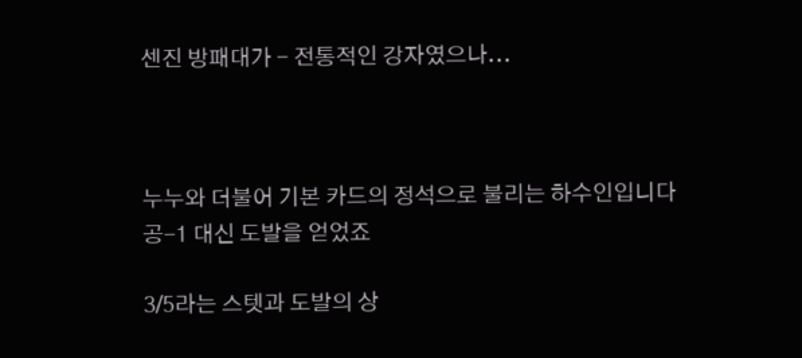센진 방패대가 - 전통적인 강자였으나...



누누와 더불어 기본 카드의 정석으로 불리는 하수인입니다
공-1 대신 도발을 얻었죠

3/5라는 스텟과 도발의 상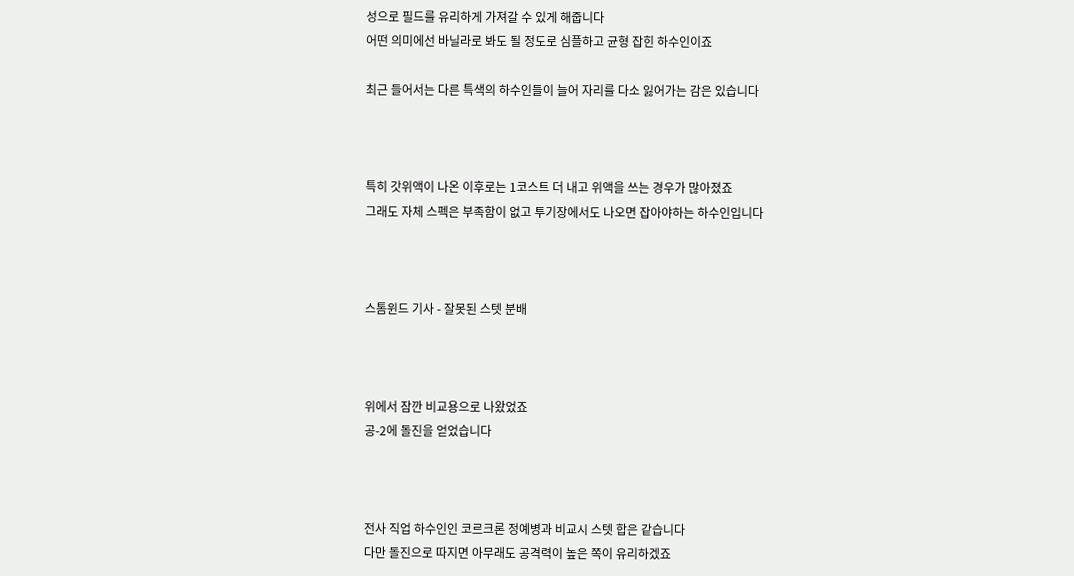성으로 필드를 유리하게 가져갈 수 있게 해줍니다
어떤 의미에선 바닐라로 봐도 될 정도로 심플하고 균형 잡힌 하수인이죠

최근 들어서는 다른 특색의 하수인들이 늘어 자리를 다소 잃어가는 감은 있습니다



특히 갓위액이 나온 이후로는 1코스트 더 내고 위액을 쓰는 경우가 많아졌죠
그래도 자체 스펙은 부족함이 없고 투기장에서도 나오면 잡아야하는 하수인입니다



스톰윈드 기사 - 잘못된 스텟 분배



위에서 잠깐 비교용으로 나왔었죠
공-2에 돌진을 얻었습니다



전사 직업 하수인인 코르크론 정예병과 비교시 스텟 합은 같습니다
다만 돌진으로 따지면 아무래도 공격력이 높은 쪽이 유리하겠죠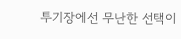투기장에선 무난한 선택이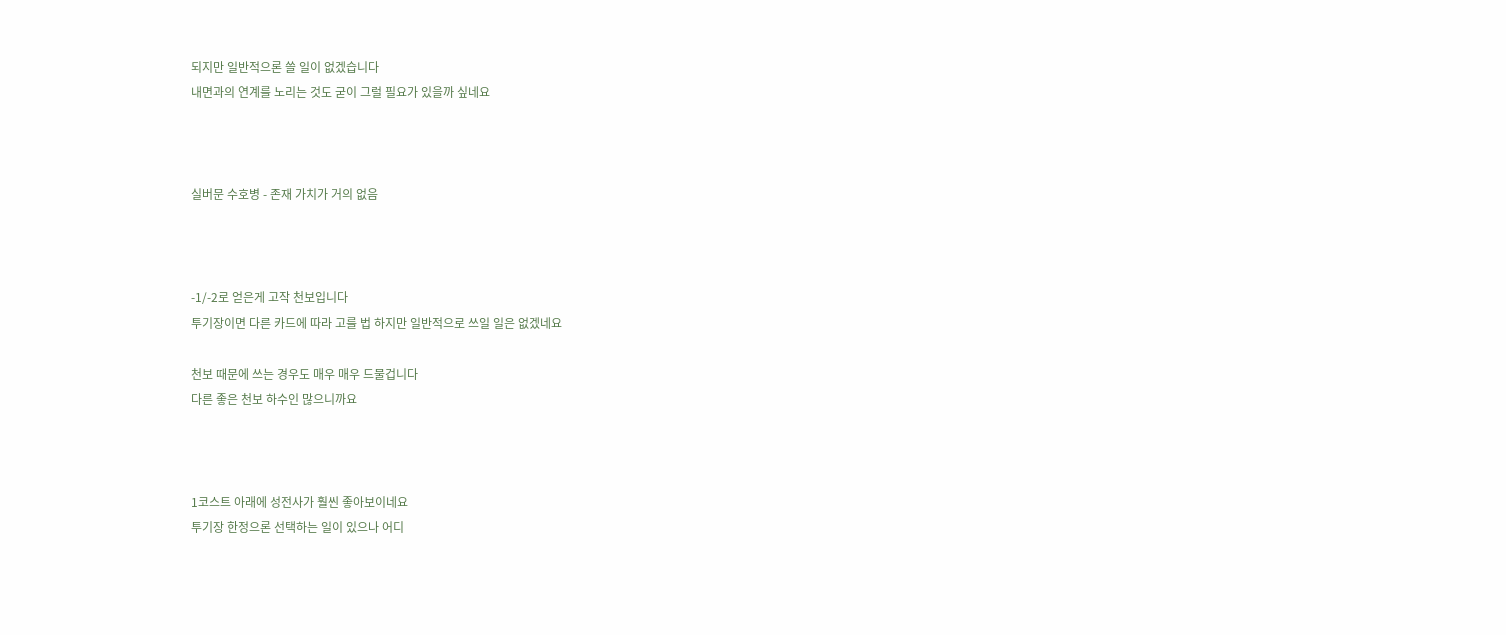되지만 일반적으론 쓸 일이 없겠습니다
내면과의 연계를 노리는 것도 굳이 그럴 필요가 있을까 싶네요



실버문 수호병 - 존재 가치가 거의 없음



-1/-2로 얻은게 고작 천보입니다
투기장이면 다른 카드에 따라 고를 법 하지만 일반적으로 쓰일 일은 없겠네요

천보 때문에 쓰는 경우도 매우 매우 드물겁니다
다른 좋은 천보 하수인 많으니까요



1코스트 아래에 성전사가 훨씬 좋아보이네요
투기장 한정으론 선택하는 일이 있으나 어디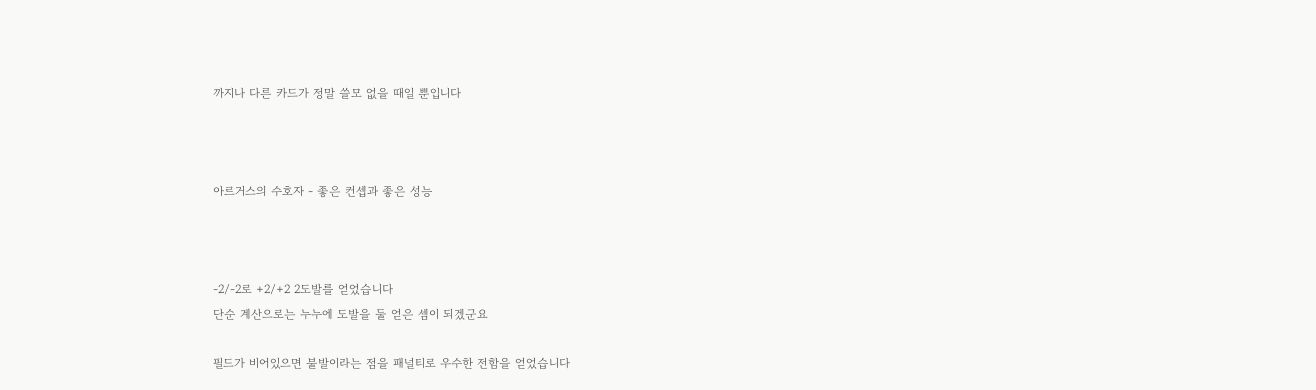까지나 다른 카드가 정말 쓸모 없을 때일 뿐입니다



아르거스의 수호자 - 좋은 컨셉과 좋은 성능



-2/-2로 +2/+2 2도발를 얻었습니다
단순 계산으로는 누누에 도발을 둘 얻은 셈이 되겠군요

필드가 비어있으면 불발이라는 점을 패널티로 우수한 전함을 얻었습니다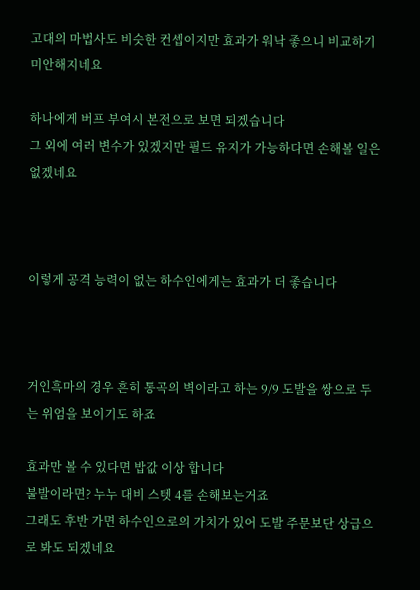고대의 마법사도 비슷한 컨셉이지만 효과가 워낙 좋으니 비교하기 미안해지네요

하나에게 버프 부여시 본전으로 보면 되겠습니다
그 외에 여러 변수가 있겠지만 필드 유지가 가능하다면 손해볼 일은 없겠네요



이렇게 공격 능력이 없는 하수인에게는 효과가 더 좋습니다



거인흑마의 경우 흔히 통곡의 벽이라고 하는 9/9 도발을 쌍으로 두는 위엄을 보이기도 하죠

효과만 볼 수 있다면 밥값 이상 합니다
불발이라면? 누누 대비 스텟 4를 손해보는거죠
그래도 후반 가면 하수인으로의 가치가 있어 도발 주문보단 상급으로 봐도 되겠네요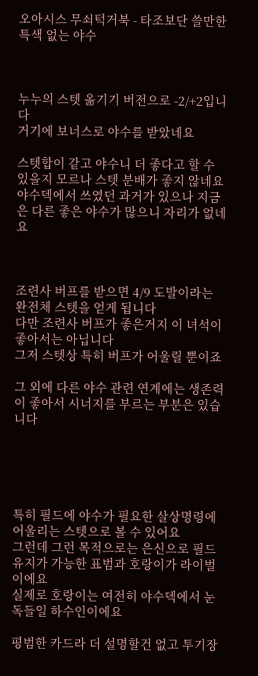오아시스 무쇠턱거북 - 타조보단 쓸만한 특색 없는 야수



누누의 스텟 옮기기 버전으로 -2/+2입니다
거기에 보너스로 야수를 받았네요

스텟합이 같고 야수니 더 좋다고 할 수 있을지 모르나 스텟 분배가 좋지 않네요
야수덱에서 쓰였던 과거가 있으나 지금은 다른 좋은 야수가 많으니 자리가 없네요



조련사 버프를 받으면 4/9 도발이라는 완전체 스텟을 얻게 됩니다
다만 조련사 버프가 좋은거지 이 녀석이 좋아서는 아닙니다
그저 스텟상 특히 버프가 어울릴 뿐이죠

그 외에 다른 야수 관련 연계에는 생존력이 좋아서 시너지를 부르는 부분은 있습니다





특히 필드에 야수가 필요한 살상명령에 어울리는 스텟으로 볼 수 있어요
그런데 그런 목적으로는 은신으로 필드 유지가 가능한 표범과 호랑이가 라이벌이에요
실제로 호랑이는 여전히 야수덱에서 눈독들일 하수인이에요

평범한 카드라 더 설명할건 없고 투기장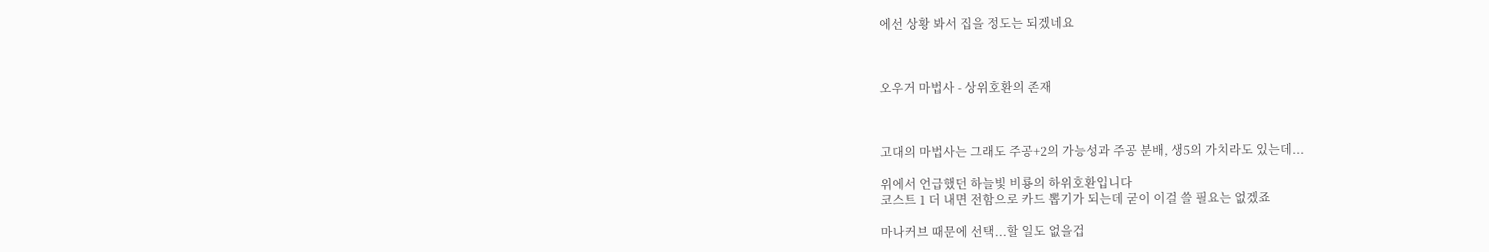에선 상황 봐서 집을 정도는 되겠네요



오우거 마법사 - 상위호환의 존재



고대의 마법사는 그래도 주공+2의 가능성과 주공 분배, 생5의 가치라도 있는데...

위에서 언급했던 하늘빛 비룡의 하위호환입니다
코스트 1 더 내면 전함으로 카드 뽑기가 되는데 굳이 이걸 쓸 필요는 없겠죠

마나커브 때문에 선택...할 일도 없을겁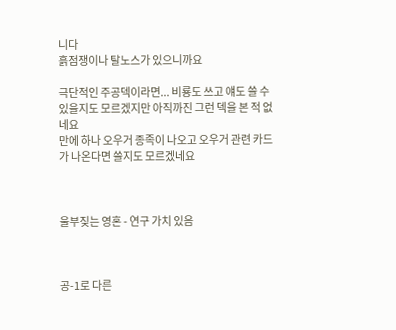니다
흙점쟁이나 탈노스가 있으니까요

극단적인 주공덱이라면... 비룡도 쓰고 얘도 쓸 수 있을지도 모르겠지만 아직까진 그런 덱을 본 적 없네요
만에 하나 오우거 종족이 나오고 오우거 관련 카드가 나온다면 쓸지도 모르겠네요



울부짖는 영혼 - 연구 가치 있음



공-1로 다른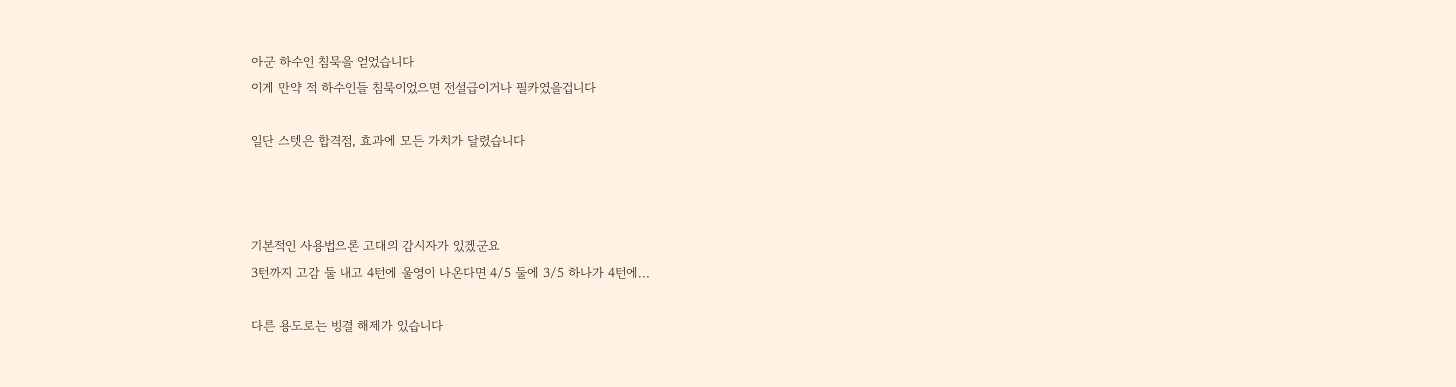아군 하수인 침묵을 얻었습니다
이게 만약 적 하수인들 침묵이었으면 전설급이거나 필카였을겁니다

일단 스텟은 합격점, 효과에 모든 가치가 달렸습니다



기본적인 사용법으론 고대의 감시자가 있겠군요
3턴까지 고감 둘 내고 4턴에 울영이 나온다면 4/5 둘에 3/5 하나가 4턴에...

다른 용도로는 빙결 해제가 있습니다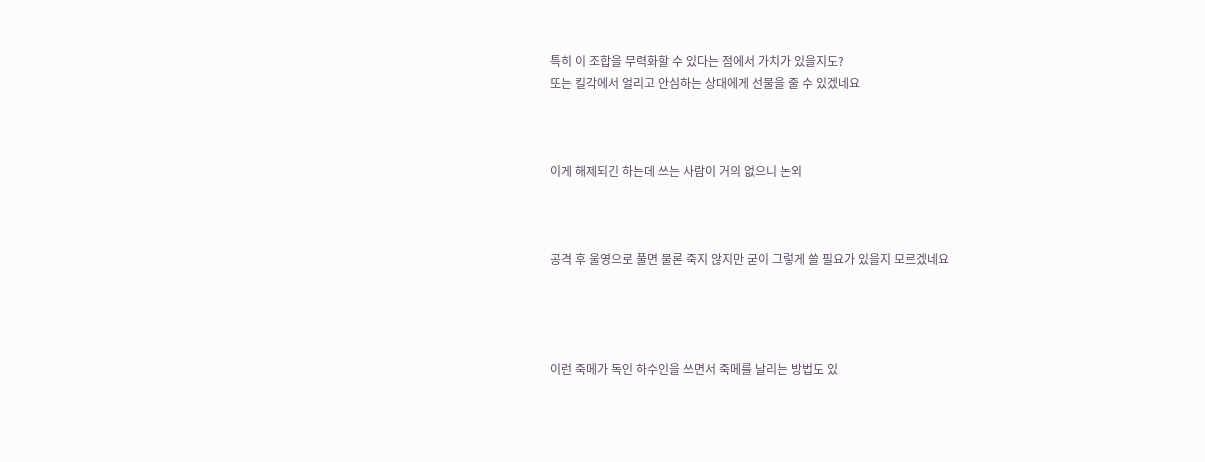특히 이 조합을 무력화할 수 있다는 점에서 가치가 있을지도?
또는 킬각에서 얼리고 안심하는 상대에게 선물을 줄 수 있겠네요



이게 해제되긴 하는데 쓰는 사람이 거의 없으니 논외



공격 후 울영으로 풀면 물론 죽지 않지만 굳이 그렇게 쓸 필요가 있을지 모르겠네요




이런 죽메가 독인 하수인을 쓰면서 죽메를 날리는 방법도 있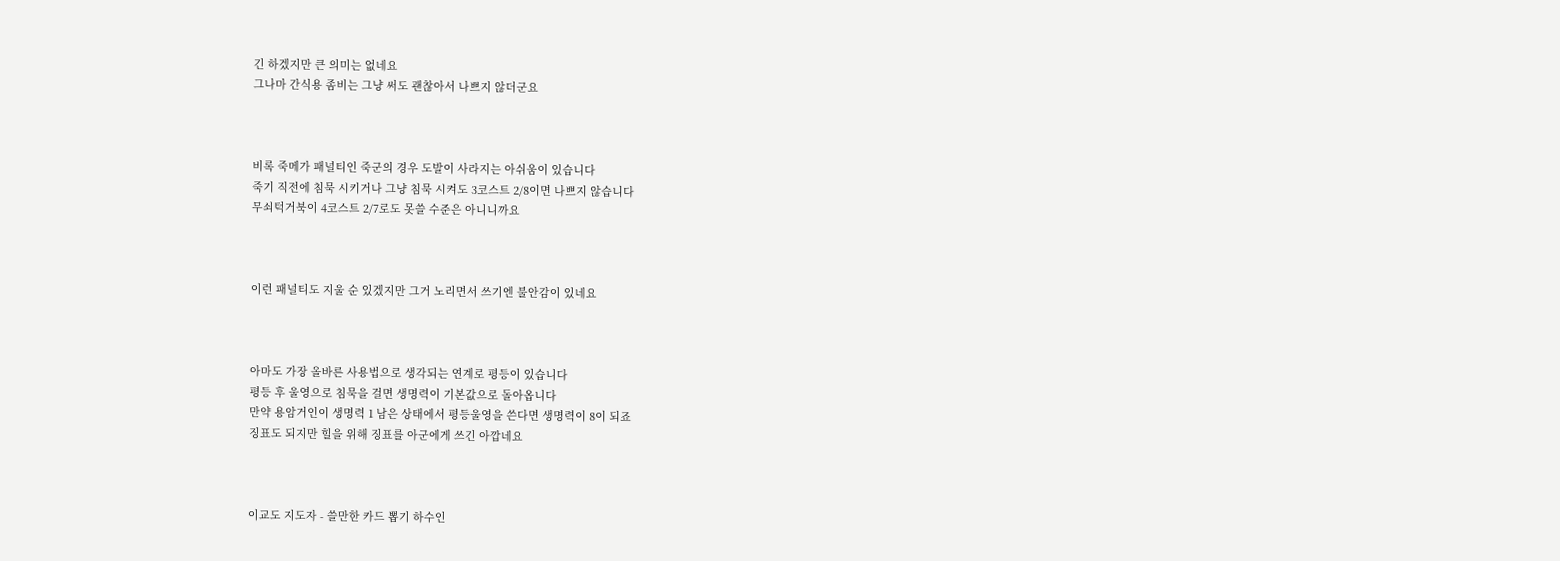긴 하겠지만 큰 의미는 없네요
그나마 간식용 좀비는 그냥 써도 괜찮아서 나쁘지 않더군요



비록 죽메가 패널티인 죽군의 경우 도발이 사라지는 아쉬움이 있습니다
죽기 직전에 침묵 시키거나 그냥 침묵 시켜도 3코스트 2/8이면 나쁘지 않습니다
무쇠턱거북이 4코스트 2/7로도 못쓸 수준은 아니니까요



이런 패널티도 지울 순 있겠지만 그거 노리면서 쓰기엔 불안감이 있네요



아마도 가장 올바른 사용법으로 생각되는 연계로 평등이 있습니다
평등 후 울영으로 침묵을 걸면 생명력이 기본값으로 돌아옵니다
만약 용암거인이 생명력 1 남은 상태에서 평등울영을 쓴다면 생명력이 8이 되죠
징표도 되지만 힐을 위해 징표를 아군에게 쓰긴 아깝네요



이교도 지도자 - 쓸만한 카드 뽑기 하수인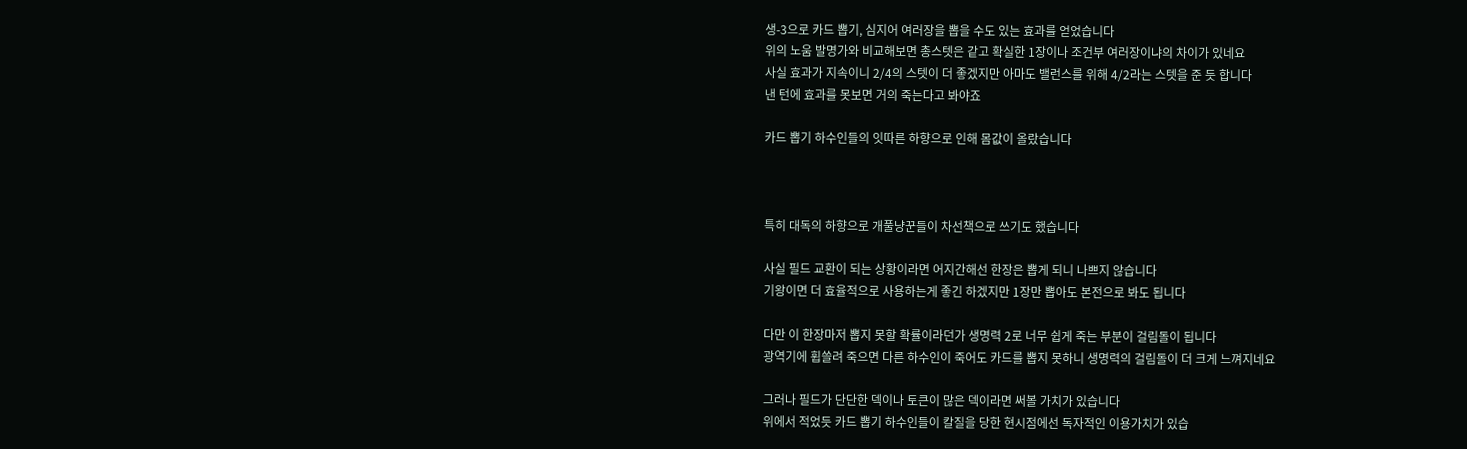생-3으로 카드 뽑기, 심지어 여러장을 뽑을 수도 있는 효과를 얻었습니다
위의 노움 발명가와 비교해보면 총스텟은 같고 확실한 1장이나 조건부 여러장이냐의 차이가 있네요
사실 효과가 지속이니 2/4의 스텟이 더 좋겠지만 아마도 밸런스를 위해 4/2라는 스텟을 준 듯 합니다
낸 턴에 효과를 못보면 거의 죽는다고 봐야죠

카드 뽑기 하수인들의 잇따른 하향으로 인해 몸값이 올랐습니다



특히 대독의 하향으로 개풀냥꾼들이 차선책으로 쓰기도 했습니다

사실 필드 교환이 되는 상황이라면 어지간해선 한장은 뽑게 되니 나쁘지 않습니다
기왕이면 더 효율적으로 사용하는게 좋긴 하겠지만 1장만 뽑아도 본전으로 봐도 됩니다

다만 이 한장마저 뽑지 못할 확률이라던가 생명력 2로 너무 쉽게 죽는 부분이 걸림돌이 됩니다
광역기에 휩쓸려 죽으면 다른 하수인이 죽어도 카드를 뽑지 못하니 생명력의 걸림돌이 더 크게 느껴지네요

그러나 필드가 단단한 덱이나 토큰이 많은 덱이라면 써볼 가치가 있습니다
위에서 적었듯 카드 뽑기 하수인들이 칼질을 당한 현시점에선 독자적인 이용가치가 있습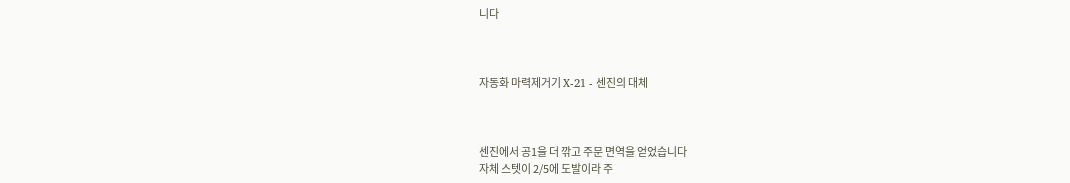니다



자동화 마력제거기 X-21 - 센진의 대체



센진에서 공1을 더 깎고 주문 면역을 얻었습니다
자체 스텟이 2/5에 도발이라 주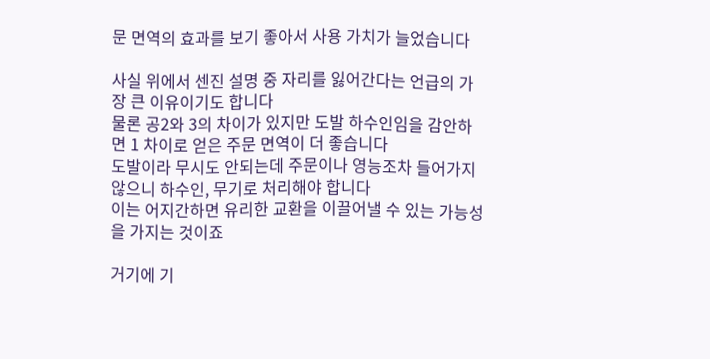문 면역의 효과를 보기 좋아서 사용 가치가 늘었습니다

사실 위에서 센진 설명 중 자리를 잃어간다는 언급의 가장 큰 이유이기도 합니다
물론 공2와 3의 차이가 있지만 도발 하수인임을 감안하면 1 차이로 얻은 주문 면역이 더 좋습니다
도발이라 무시도 안되는데 주문이나 영능조차 들어가지 않으니 하수인, 무기로 처리해야 합니다
이는 어지간하면 유리한 교환을 이끌어낼 수 있는 가능성을 가지는 것이죠

거기에 기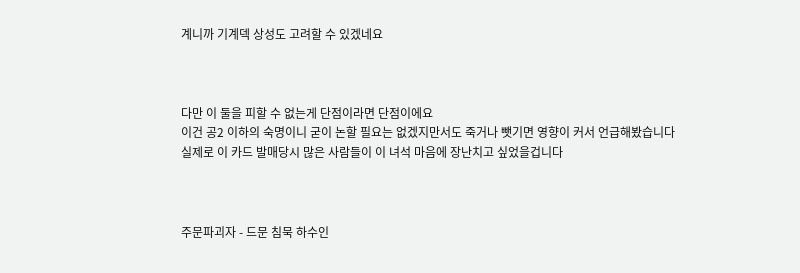계니까 기계덱 상성도 고려할 수 있겠네요



다만 이 둘을 피할 수 없는게 단점이라면 단점이에요
이건 공2 이하의 숙명이니 굳이 논할 필요는 없겠지만서도 죽거나 뺏기면 영향이 커서 언급해봤습니다
실제로 이 카드 발매당시 많은 사람들이 이 녀석 마음에 장난치고 싶었을겁니다



주문파괴자 - 드문 침묵 하수인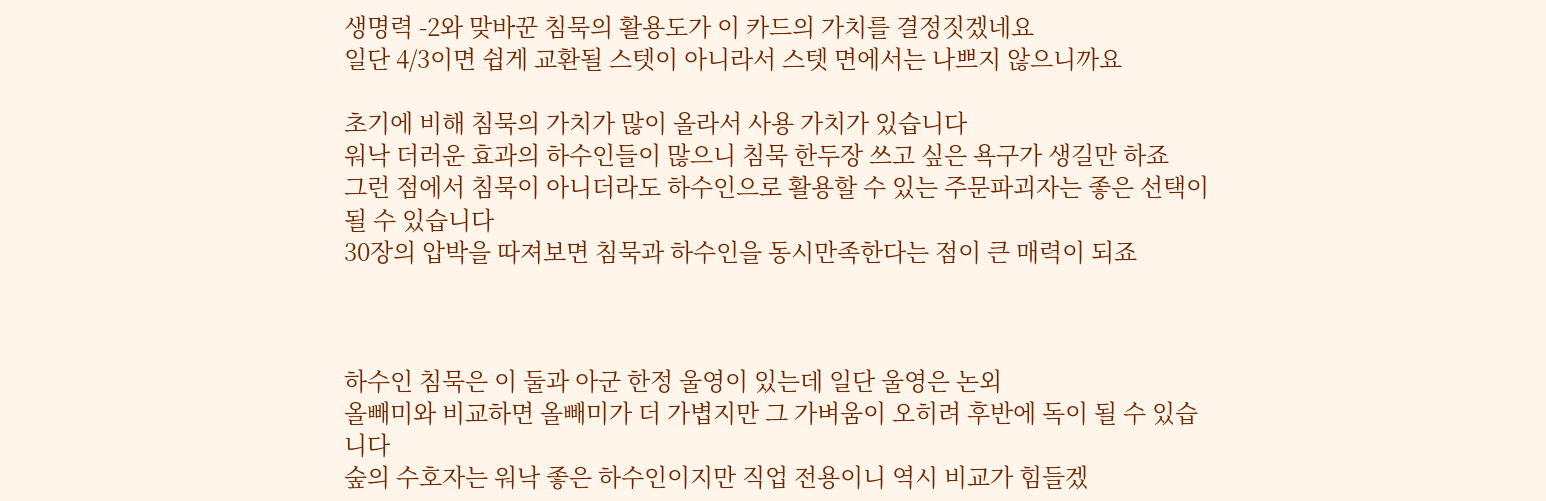생명력 -2와 맞바꾼 침묵의 활용도가 이 카드의 가치를 결정짓겠네요
일단 4/3이면 쉽게 교환될 스텟이 아니라서 스텟 면에서는 나쁘지 않으니까요

초기에 비해 침묵의 가치가 많이 올라서 사용 가치가 있습니다
워낙 더러운 효과의 하수인들이 많으니 침묵 한두장 쓰고 싶은 욕구가 생길만 하죠
그런 점에서 침묵이 아니더라도 하수인으로 활용할 수 있는 주문파괴자는 좋은 선택이 될 수 있습니다
30장의 압박을 따져보면 침묵과 하수인을 동시만족한다는 점이 큰 매력이 되죠



하수인 침묵은 이 둘과 아군 한정 울영이 있는데 일단 울영은 논외
올빼미와 비교하면 올빼미가 더 가볍지만 그 가벼움이 오히려 후반에 독이 될 수 있습니다
숲의 수호자는 워낙 좋은 하수인이지만 직업 전용이니 역시 비교가 힘들겠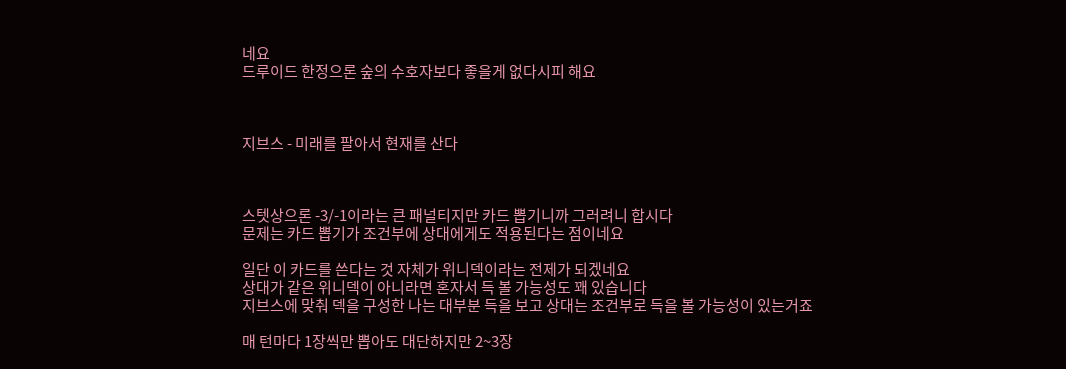네요
드루이드 한정으론 숲의 수호자보다 좋을게 없다시피 해요



지브스 - 미래를 팔아서 현재를 산다



스텟상으론 -3/-1이라는 큰 패널티지만 카드 뽑기니까 그러려니 합시다
문제는 카드 뽑기가 조건부에 상대에게도 적용된다는 점이네요

일단 이 카드를 쓴다는 것 자체가 위니덱이라는 전제가 되겠네요
상대가 같은 위니덱이 아니라면 혼자서 득 볼 가능성도 꽤 있습니다
지브스에 맞춰 덱을 구성한 나는 대부분 득을 보고 상대는 조건부로 득을 볼 가능성이 있는거죠

매 턴마다 1장씩만 뽑아도 대단하지만 2~3장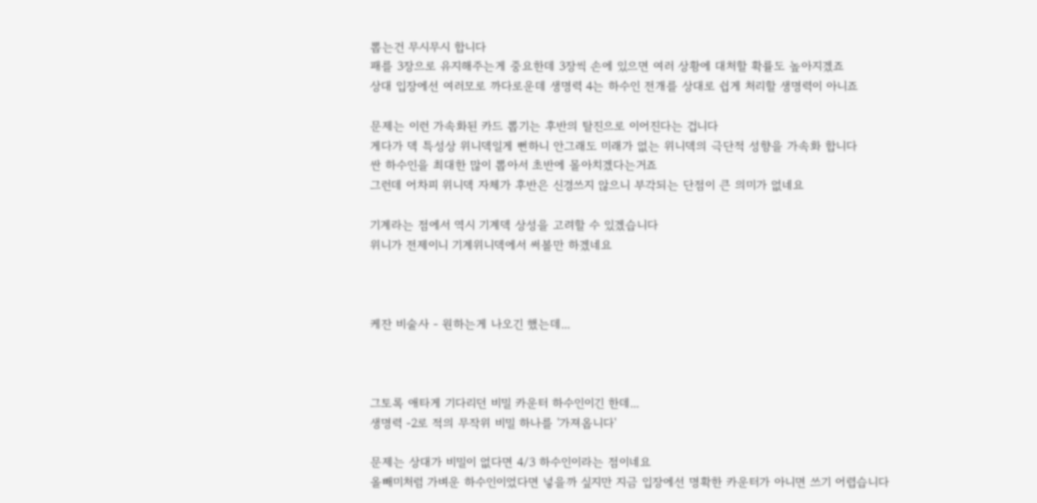뽑는건 무시무시 합니다
패를 3장으로 유지해주는게 중요한데 3장씩 손에 있으면 여러 상황에 대처할 확률도 높아지겠죠
상대 입장에선 여러모로 까다로운데 생명력 4는 하수인 전개를 상대로 쉽게 처리할 생명력이 아니죠

문제는 이런 가속화된 카드 뽑기는 후반의 탈진으로 이어진다는 겁니다
게다가 덱 특성상 위니덱일게 뻔하니 안그래도 미래가 없는 위니덱의 극단적 성향을 가속화 합니다
싼 하수인을 최대한 많이 뽑아서 초반에 몰아치겠다는거죠
그런데 어차피 위니덱 자체가 후반은 신경쓰지 않으니 부각되는 단점이 큰 의미가 없네요

기계라는 점에서 역시 기계덱 상성을 고려할 수 있겠습니다
위니가 전제이니 기계위니덱에서 써볼만 하겠네요



케잔 비술사 - 원하는게 나오긴 했는데...



그토록 애타게 기다리던 비밀 카운터 하수인이긴 한데...
생명력 -2로 적의 무작위 비밀 하나를 '가져옵니다'

문제는 상대가 비밀이 없다면 4/3 하수인이라는 점이네요
올빼미처럼 가벼운 하수인이었다면 넣을까 싶지만 지금 입장에선 명확한 카운터가 아니면 쓰기 어렵습니다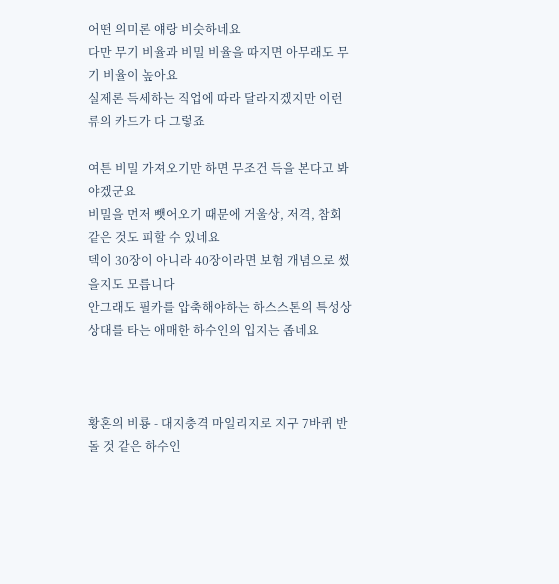어떤 의미론 얘랑 비슷하네요
다만 무기 비율과 비밀 비율을 따지면 아무래도 무기 비율이 높아요
실제론 득세하는 직업에 따라 달라지겠지만 이런 류의 카드가 다 그렇죠

여튼 비밀 가져오기만 하면 무조건 득을 본다고 봐야겠군요
비밀을 먼저 뺏어오기 때문에 거울상, 저격, 참회 같은 것도 피할 수 있네요
덱이 30장이 아니라 40장이라면 보험 개념으로 썼을지도 모릅니다
안그래도 필카를 압축해야하는 하스스톤의 특성상 상대를 타는 애매한 하수인의 입지는 좁네요



황혼의 비룡 - 대지충격 마일리지로 지구 7바퀴 반 돌 것 같은 하수인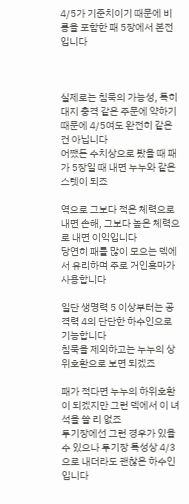4/5가 기준치이기 때문에 비룡을 포함한 패 5장에서 본전입니다



실제로는 침묵의 가능성, 특히 대지 충격 같은 주문에 약하기 때문에 4/5여도 완전히 같은건 아닙니다
어쨌든 수치상으로 봤을 때 패가 5장일 때 내면 누누와 같은 스텟이 되죠

역으로 그보다 적은 체력으로 내면 손해, 그보다 높은 체력으로 내면 이익입니다
당연히 패를 많이 모으는 덱에서 유리하며 주로 거인흑마가 사용합니다

일단 생명력 5 이상부터는 공격력 4의 단단한 하수인으로 기능합니다
침묵을 제외하고는 누누의 상위호환으로 보면 되겠죠

패가 적다면 누누의 하위호환이 되겠지만 그런 덱에서 이 녀석을 쓸 리 없죠
투기장에선 그런 경우가 있을 수 있으나 투기장 특성상 4/3으로 내더라도 괜찮은 하수인입니다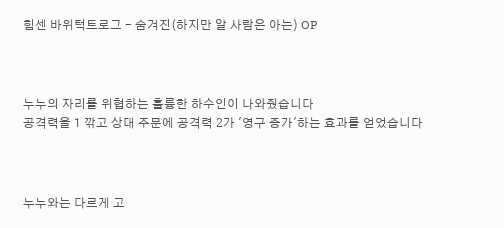힘센 바위턱트로그 - 숨겨진(하지만 알 사람은 아는) OP



누누의 자리를 위협하는 훌륭한 하수인이 나와줬습니다
공격력을 1 깎고 상대 주문에 공격력 2가 '영구 증가'하는 효과를 얻었습니다



누누와는 다르게 고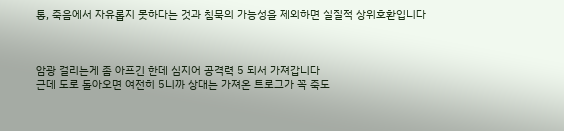통, 죽음에서 자유롭지 못하다는 것과 침묵의 가능성을 제외하면 실질적 상위호환입니다



암광 걸리는게 좀 아프긴 한데 심지어 공격력 5 되서 가져갑니다
근데 도로 돌아오면 여전히 5니까 상대는 가져온 트로그가 꼭 죽도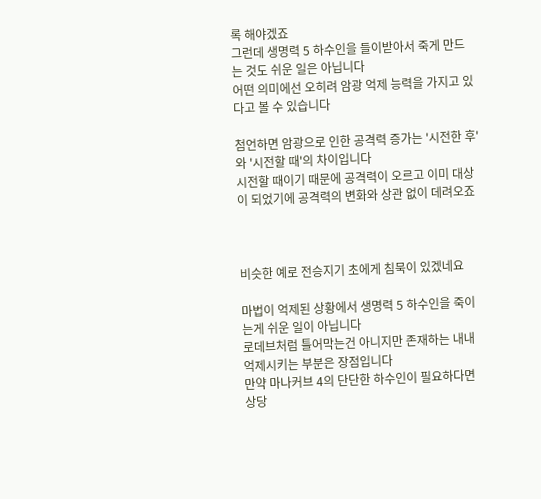록 해야겠죠
그런데 생명력 5 하수인을 들이받아서 죽게 만드는 것도 쉬운 일은 아닙니다
어떤 의미에선 오히려 암광 억제 능력을 가지고 있다고 볼 수 있습니다

첨언하면 암광으로 인한 공격력 증가는 '시전한 후'와 '시전할 때'의 차이입니다
시전할 때이기 때문에 공격력이 오르고 이미 대상이 되었기에 공격력의 변화와 상관 없이 데려오죠



비슷한 예로 전승지기 초에게 침묵이 있겠네요

마법이 억제된 상황에서 생명력 5 하수인을 죽이는게 쉬운 일이 아닙니다
로데브처럼 틀어막는건 아니지만 존재하는 내내 억제시키는 부분은 장점입니다
만약 마나커브 4의 단단한 하수인이 필요하다면 상당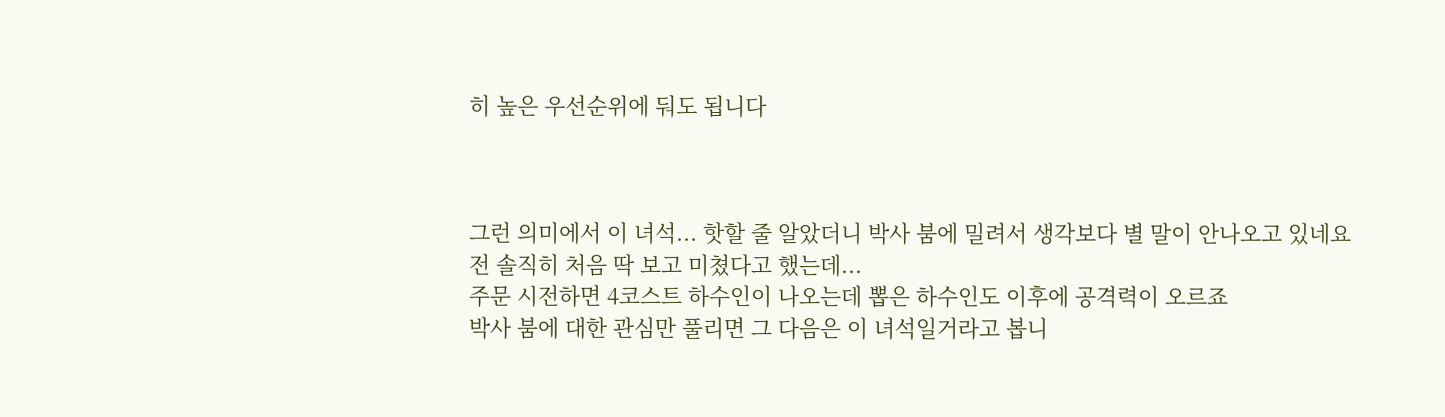히 높은 우선순위에 둬도 됩니다



그런 의미에서 이 녀석... 핫할 줄 알았더니 박사 붐에 밀려서 생각보다 별 말이 안나오고 있네요
전 솔직히 처음 딱 보고 미쳤다고 했는데...
주문 시전하면 4코스트 하수인이 나오는데 뽑은 하수인도 이후에 공격력이 오르죠
박사 붐에 대한 관심만 풀리면 그 다음은 이 녀석일거라고 봅니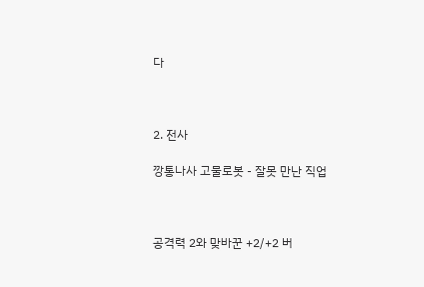다



2. 전사

깡통나사 고물로봇 - 잘못 만난 직업



공격력 2와 맞바꾼 +2/+2 버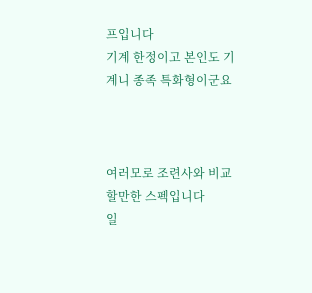프입니다
기계 한정이고 본인도 기계니 종족 특화형이군요



여러모로 조련사와 비교할만한 스펙입니다
일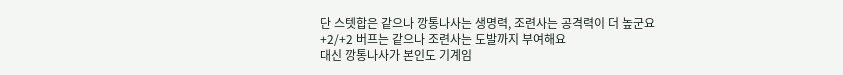단 스텟합은 같으나 깡통나사는 생명력, 조련사는 공격력이 더 높군요
+2/+2 버프는 같으나 조련사는 도발까지 부여해요
대신 깡통나사가 본인도 기계임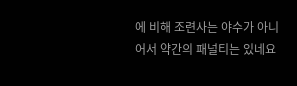에 비해 조련사는 야수가 아니어서 약간의 패널티는 있네요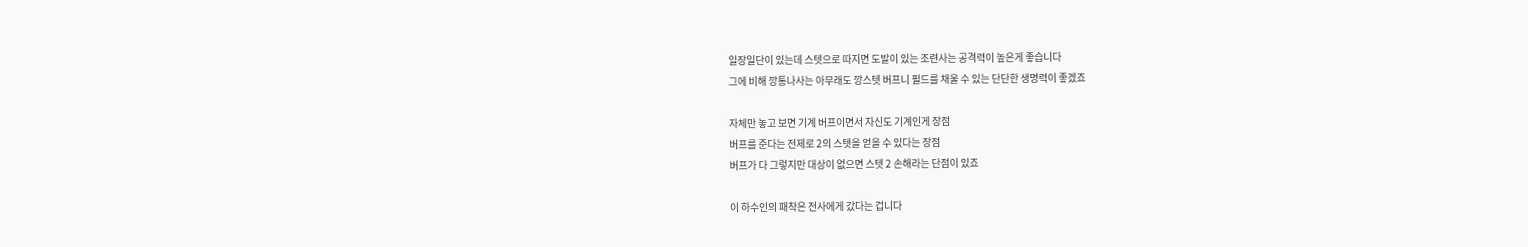일장일단이 있는데 스텟으로 따지면 도발이 있는 조련사는 공격력이 높은게 좋습니다
그에 비해 깡통나사는 아무래도 깡스텟 버프니 필드를 채울 수 있는 단단한 생명력이 좋겠죠

자체만 놓고 보면 기계 버프이면서 자신도 기계인게 장점
버프를 준다는 전제로 2의 스텟을 얻을 수 있다는 장점
버프가 다 그렇지만 대상이 없으면 스텟 2 손해라는 단점이 있죠

이 하수인의 패착은 전사에게 갔다는 겁니다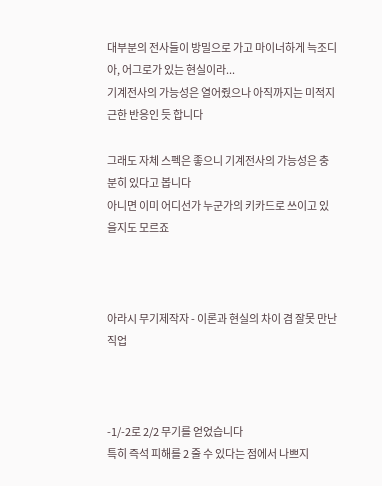대부분의 전사들이 방밀으로 가고 마이너하게 늑조디아, 어그로가 있는 현실이라...
기계전사의 가능성은 열어줬으나 아직까지는 미적지근한 반응인 듯 합니다

그래도 자체 스펙은 좋으니 기계전사의 가능성은 충분히 있다고 봅니다
아니면 이미 어디선가 누군가의 키카드로 쓰이고 있을지도 모르죠



아라시 무기제작자 - 이론과 현실의 차이 겸 잘못 만난 직업



-1/-2로 2/2 무기를 얻었습니다
특히 즉석 피해를 2 줄 수 있다는 점에서 나쁘지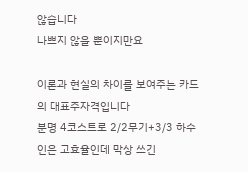않습니다
나쁘지 않을 뿐이지만요

이론과 현실의 차이를 보여주는 카드의 대표주자격입니다
분명 4코스트로 2/2무기+3/3 하수인은 고효율인데 막상 쓰긴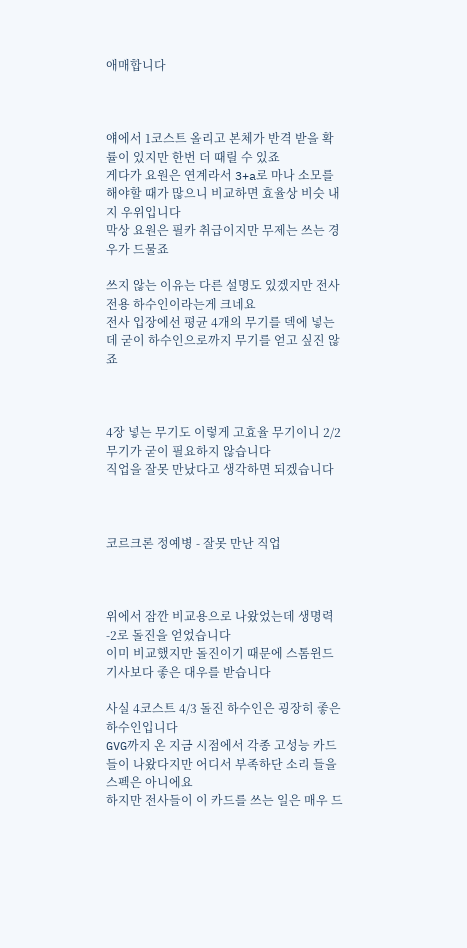애매합니다



얘에서 1코스트 올리고 본체가 반격 받을 확률이 있지만 한번 더 때릴 수 있죠
게다가 요원은 연계라서 3+a로 마나 소모를 해야할 때가 많으니 비교하면 효율상 비슷 내지 우위입니다
막상 요원은 필카 취급이지만 무제는 쓰는 경우가 드물죠

쓰지 않는 이유는 다른 설명도 있겠지만 전사 전용 하수인이라는게 크네요
전사 입장에선 평균 4개의 무기를 덱에 넣는데 굳이 하수인으로까지 무기를 얻고 싶진 않죠



4장 넣는 무기도 이렇게 고효율 무기이니 2/2 무기가 굳이 필요하지 않습니다
직업을 잘못 만났다고 생각하면 되겠습니다



코르크론 정예병 - 잘못 만난 직업



위에서 잠깐 비교용으로 나왔었는데 생명력 -2로 돌진을 얻었습니다
이미 비교했지만 돌진이기 때문에 스톰윈드 기사보다 좋은 대우를 받습니다

사실 4코스트 4/3 돌진 하수인은 굉장히 좋은 하수인입니다
GVG까지 온 지금 시점에서 각종 고성능 카드들이 나왔다지만 어디서 부족하단 소리 들을 스펙은 아니에요
하지만 전사들이 이 카드를 쓰는 일은 매우 드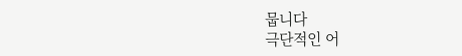뭅니다
극단적인 어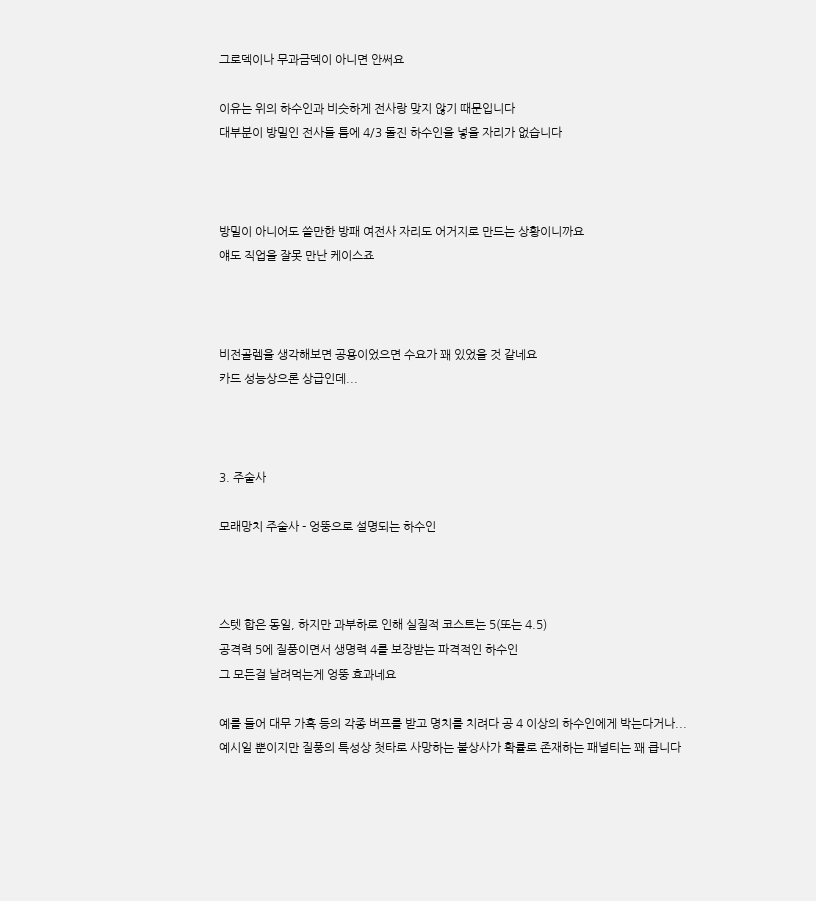그로덱이나 무과금덱이 아니면 안써요

이유는 위의 하수인과 비슷하게 전사랑 맞지 않기 때문입니다
대부분이 방밀인 전사들 틈에 4/3 돌진 하수인을 넣을 자리가 없습니다



방밀이 아니어도 쓸만한 방패 여전사 자리도 어거지로 만드는 상황이니까요
얘도 직업을 잘못 만난 케이스죠



비전골렘을 생각해보면 공용이었으면 수요가 꽤 있었을 것 같네요
카드 성능상으론 상급인데...



3. 주술사

모래망치 주술사 - 엉뚱으로 설명되는 하수인



스텟 합은 동일, 하지만 과부하로 인해 실질적 코스트는 5(또는 4.5)
공격력 5에 질풍이면서 생명력 4를 보장받는 파격적인 하수인
그 모든걸 날려먹는게 엉뚱 효과네요

예를 들어 대무 가혹 등의 각종 버프를 받고 명치를 치려다 공 4 이상의 하수인에게 박는다거나...
예시일 뿐이지만 질풍의 특성상 첫타로 사망하는 불상사가 확률로 존재하는 패널티는 꽤 큽니다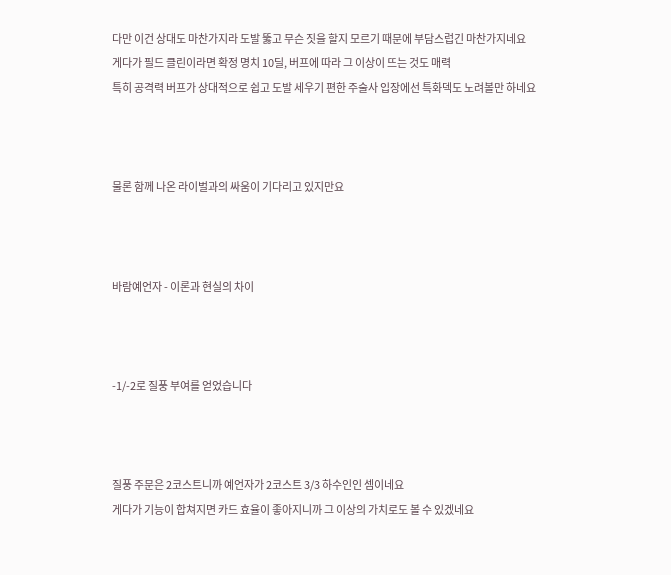다만 이건 상대도 마찬가지라 도발 뚫고 무슨 짓을 할지 모르기 때문에 부담스럽긴 마찬가지네요
게다가 필드 클린이라면 확정 명치 10딜, 버프에 따라 그 이상이 뜨는 것도 매력
특히 공격력 버프가 상대적으로 쉽고 도발 세우기 편한 주술사 입장에선 특화덱도 노려볼만 하네요



물론 함께 나온 라이벌과의 싸움이 기다리고 있지만요



바람예언자 - 이론과 현실의 차이



-1/-2로 질풍 부여를 얻었습니다



질풍 주문은 2코스트니까 예언자가 2코스트 3/3 하수인인 셈이네요
게다가 기능이 합쳐지면 카드 효율이 좋아지니까 그 이상의 가치로도 볼 수 있겠네요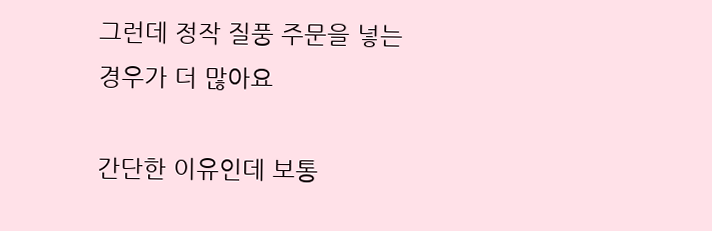그런데 정작 질풍 주문을 넣는 경우가 더 많아요

간단한 이유인데 보통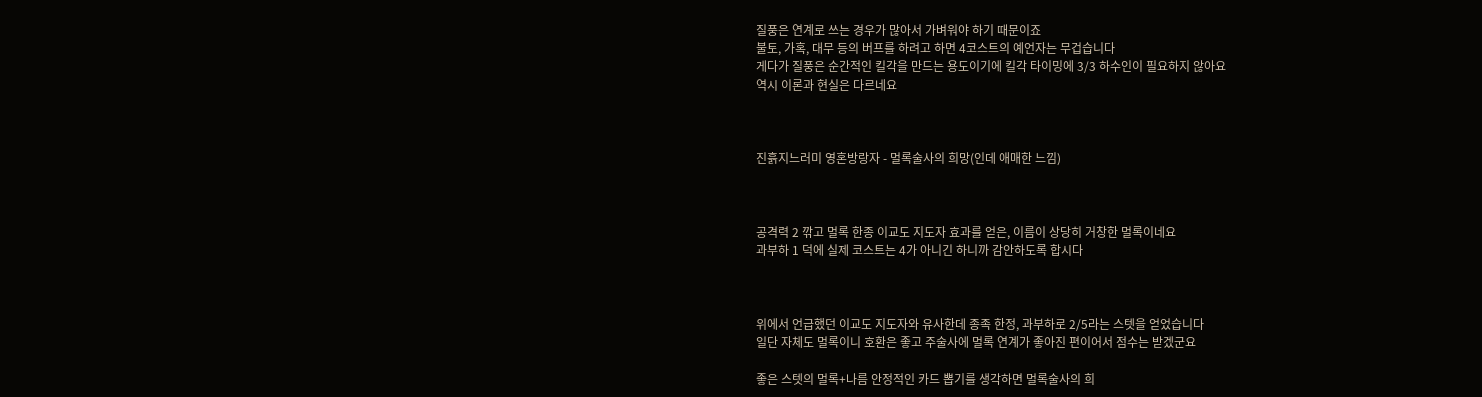질풍은 연계로 쓰는 경우가 많아서 가벼워야 하기 때문이죠
불토, 가혹, 대무 등의 버프를 하려고 하면 4코스트의 예언자는 무겁습니다
게다가 질풍은 순간적인 킬각을 만드는 용도이기에 킬각 타이밍에 3/3 하수인이 필요하지 않아요
역시 이론과 현실은 다르네요



진흙지느러미 영혼방랑자 - 멀록술사의 희망(인데 애매한 느낌)



공격력 2 깎고 멀록 한종 이교도 지도자 효과를 얻은, 이름이 상당히 거창한 멀록이네요
과부하 1 덕에 실제 코스트는 4가 아니긴 하니까 감안하도록 합시다



위에서 언급했던 이교도 지도자와 유사한데 종족 한정, 과부하로 2/5라는 스텟을 얻었습니다
일단 자체도 멀록이니 호환은 좋고 주술사에 멀록 연계가 좋아진 편이어서 점수는 받겠군요

좋은 스텟의 멀록+나름 안정적인 카드 뽑기를 생각하면 멀록술사의 희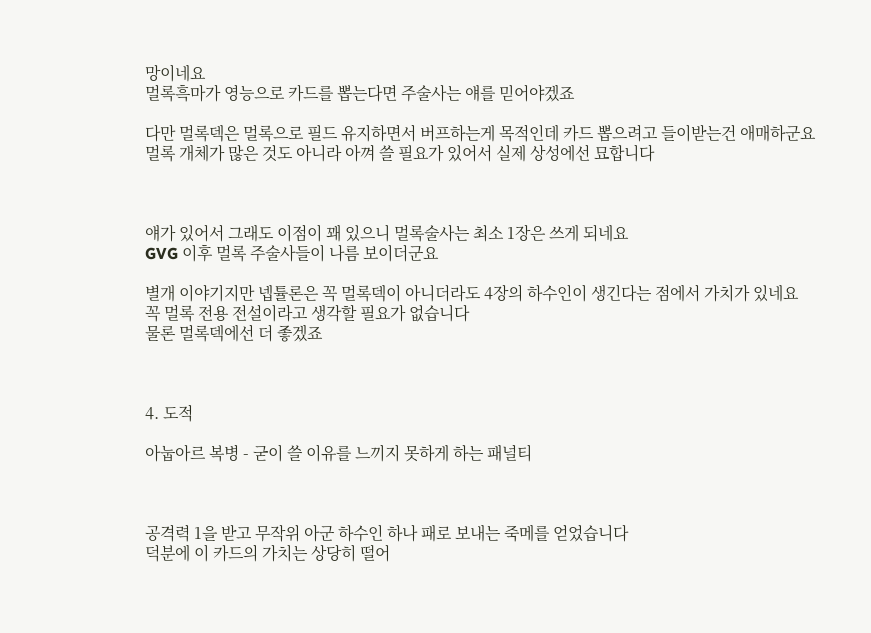망이네요
멀록흑마가 영능으로 카드를 뽑는다면 주술사는 얘를 믿어야겠죠

다만 멀록덱은 멀록으로 필드 유지하면서 버프하는게 목적인데 카드 뽑으려고 들이받는건 애매하군요
멀록 개체가 많은 것도 아니라 아껴 쓸 필요가 있어서 실제 상성에선 묘합니다



얘가 있어서 그래도 이점이 꽤 있으니 멀록술사는 최소 1장은 쓰게 되네요
GVG 이후 멀록 주술사들이 나름 보이더군요

별개 이야기지만 넵튤론은 꼭 멀록덱이 아니더라도 4장의 하수인이 생긴다는 점에서 가치가 있네요
꼭 멀록 전용 전설이라고 생각할 필요가 없습니다
물론 멀록덱에선 더 좋겠죠



4. 도적

아눕아르 복병 - 굳이 쓸 이유를 느끼지 못하게 하는 패널티



공격력 1을 받고 무작위 아군 하수인 하나 패로 보내는 죽메를 얻었습니다
덕분에 이 카드의 가치는 상당히 떨어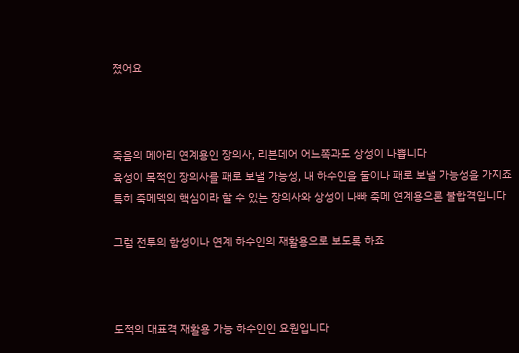졌어요



죽음의 메아리 연계용인 장의사, 리븐데어 어느쪽과도 상성이 나쁩니다
육성이 목적인 장의사를 패로 보낼 가능성, 내 하수인을 둘이나 패로 보낼 가능성을 가지죠
특히 죽메덱의 핵심이라 할 수 있는 장의사와 상성이 나빠 죽메 연계용으론 불합격입니다

그럼 전투의 함성이나 연계 하수인의 재활용으로 보도록 하죠



도적의 대표격 재활용 가능 하수인인 요원입니다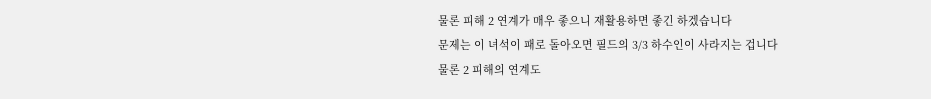물론 피해 2 연계가 매우 좋으니 재활용하면 좋긴 하겠습니다
문제는 이 녀석이 패로 돌아오면 필드의 3/3 하수인이 사라지는 겁니다
물론 2 피해의 연계도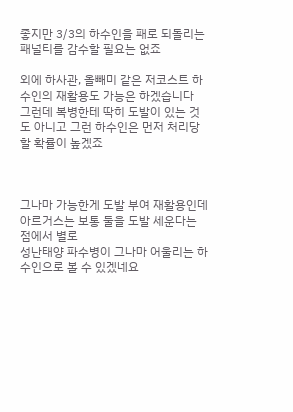좋지만 3/3의 하수인을 패로 되돌리는 패널티를 감수할 필요는 없죠

외에 하사관, 올빼미 같은 저코스트 하수인의 재활용도 가능은 하겠습니다
그런데 복병한테 딱히 도발이 있는 것도 아니고 그런 하수인은 먼저 처리당할 확률이 높겠죠



그나마 가능한게 도발 부여 재활용인데 아르거스는 보통 둘을 도발 세운다는 점에서 별로
성난태양 파수병이 그나마 어울리는 하수인으로 볼 수 있겠네요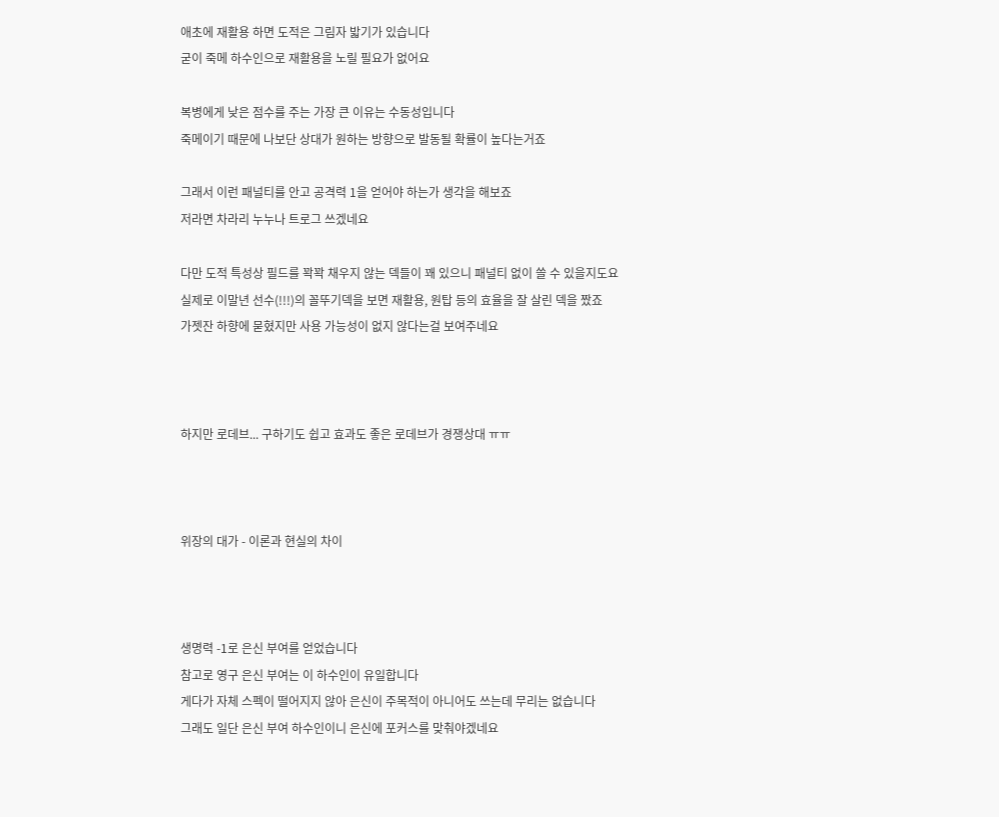애초에 재활용 하면 도적은 그림자 밟기가 있습니다
굳이 죽메 하수인으로 재활용을 노릴 필요가 없어요

복병에게 낮은 점수를 주는 가장 큰 이유는 수동성입니다
죽메이기 때문에 나보단 상대가 원하는 방향으로 발동될 확률이 높다는거죠

그래서 이런 패널티를 안고 공격력 1을 얻어야 하는가 생각을 해보죠
저라면 차라리 누누나 트로그 쓰겠네요

다만 도적 특성상 필드를 꽉꽉 채우지 않는 덱들이 꽤 있으니 패널티 없이 쓸 수 있을지도요
실제로 이말년 선수(!!!)의 꼴뚜기덱을 보면 재활용, 원탑 등의 효율을 잘 살린 덱을 짰죠
가젯잔 하향에 묻혔지만 사용 가능성이 없지 않다는걸 보여주네요



하지만 로데브... 구하기도 쉽고 효과도 좋은 로데브가 경쟁상대 ㅠㅠ



위장의 대가 - 이론과 현실의 차이



생명력 -1로 은신 부여를 얻었습니다
참고로 영구 은신 부여는 이 하수인이 유일합니다
게다가 자체 스펙이 떨어지지 않아 은신이 주목적이 아니어도 쓰는데 무리는 없습니다
그래도 일단 은신 부여 하수인이니 은신에 포커스를 맞춰야겠네요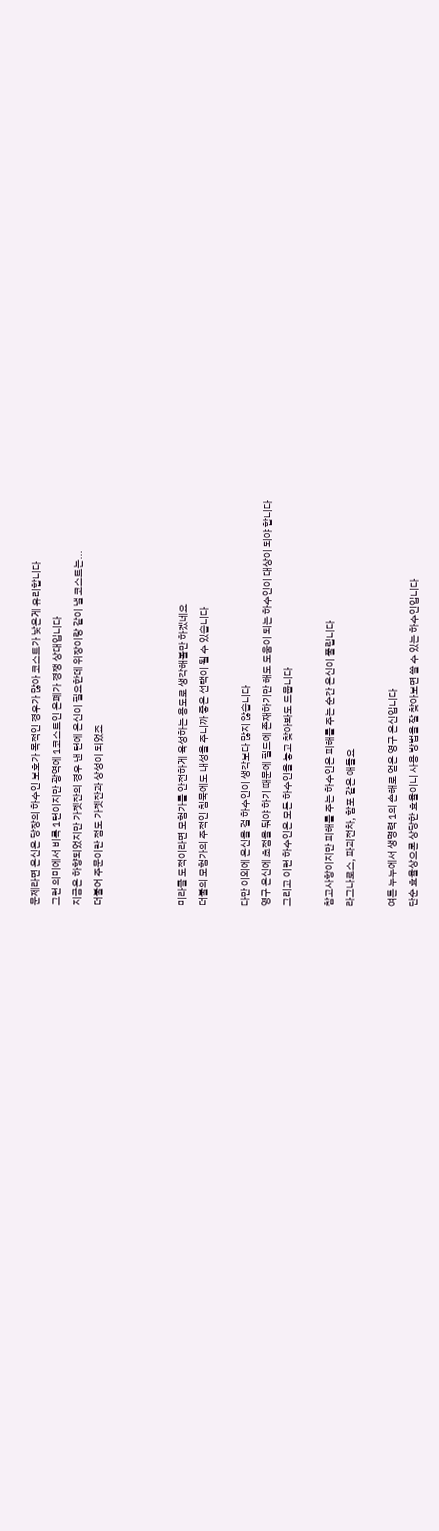문제라면 은신은 당장의 하수인 보호가 목적인 경우가 많아 코스트가 낮은게 유리합니다
그런 의미에서 비록 1턴이지만 광역에 1코스트인 은폐가 경쟁 상대입니다
지금은 하향되었지만 가젯잔의 경우 낸 턴에 은신이 필요한데 위장이랑 같이 낼 코스트는...
더불어 주문이란 점도 가젯잔과 상성이 되었죠



미라클 도적이라면 모험가를 안전하게 육성하는 용도로 생각해볼만 하겠네요
더불의 모험가의 주적인 침묵에도 내성을 주니까 좋은 선택이 될 수 있습니다

다만 이외에 은신을 걸 하수인이 생각보다 많지 않습니다
영구 은신에 초점을 둬야 하기 때문에 필드에 존재하기만 해도 도움이 되는 하수인이 대상이 되야 합니다
그리고 이런 하수인은 모든 하수인을 놓고 찾아봐도 드뭅니다

참고사항이지만 피해를 주는 하수인은 피해를 주는 순간 은신이 풀립니다
라그나로스, 파괴전차, 함포 같은 애들요

여튼 누누에서 생명력 1의 손해로 얻은 영구 은신입니다
단순 효율상으론 상당한 효율이니 사용 방법을 잘 찾아보면 쓸 수 있는 하수인입니다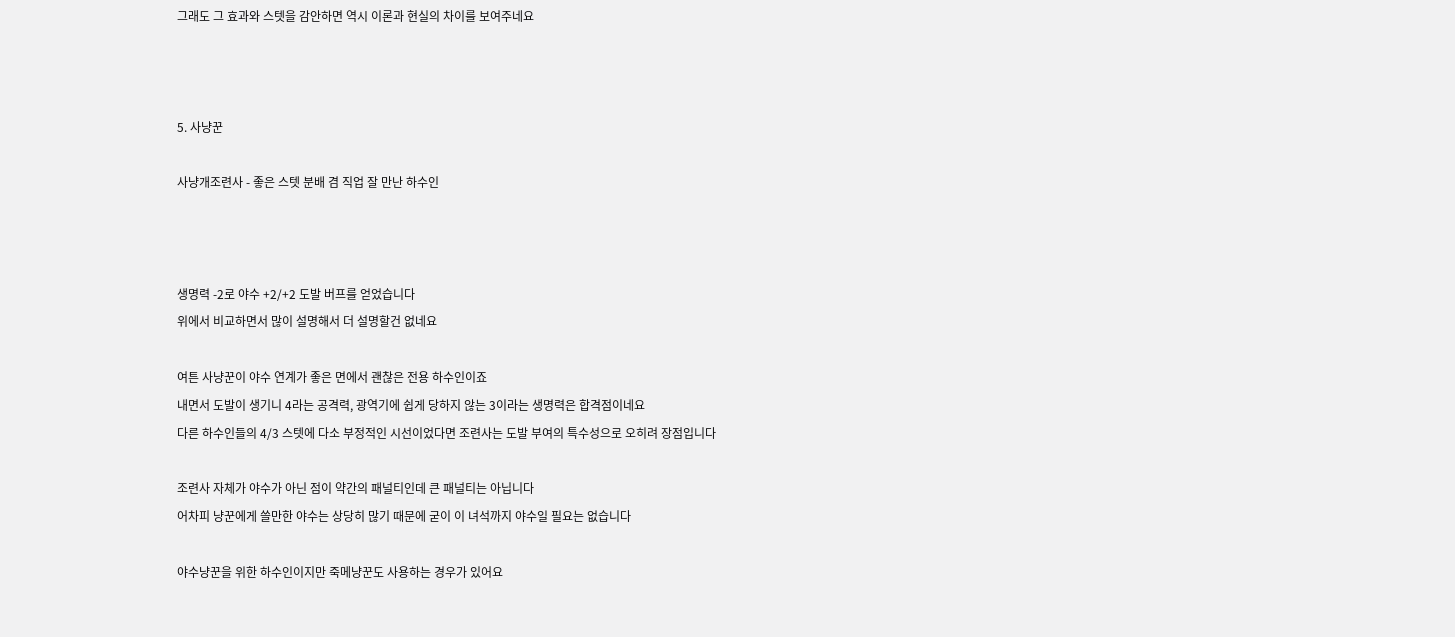그래도 그 효과와 스텟을 감안하면 역시 이론과 현실의 차이를 보여주네요



5. 사냥꾼

사냥개조련사 - 좋은 스텟 분배 겸 직업 잘 만난 하수인



생명력 -2로 야수 +2/+2 도발 버프를 얻었습니다
위에서 비교하면서 많이 설명해서 더 설명할건 없네요

여튼 사냥꾼이 야수 연계가 좋은 면에서 괜찮은 전용 하수인이죠
내면서 도발이 생기니 4라는 공격력, 광역기에 쉽게 당하지 않는 3이라는 생명력은 합격점이네요
다른 하수인들의 4/3 스텟에 다소 부정적인 시선이었다면 조련사는 도발 부여의 특수성으로 오히려 장점입니다

조련사 자체가 야수가 아닌 점이 약간의 패널티인데 큰 패널티는 아닙니다
어차피 냥꾼에게 쓸만한 야수는 상당히 많기 때문에 굳이 이 녀석까지 야수일 필요는 없습니다

야수냥꾼을 위한 하수인이지만 죽메냥꾼도 사용하는 경우가 있어요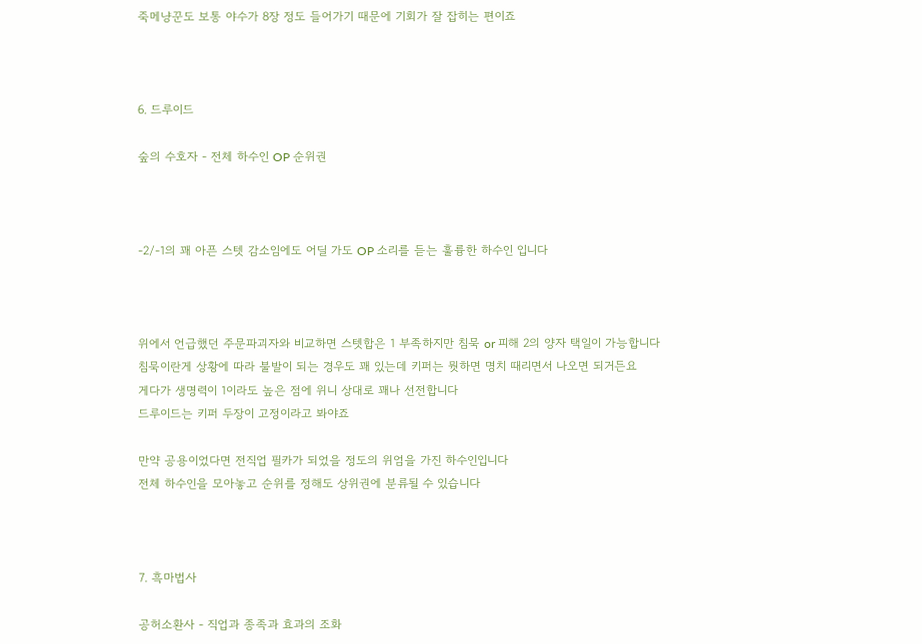죽메냥꾼도 보통 야수가 8장 정도 들어가기 때문에 기회가 잘 잡히는 편이죠



6. 드루이드

숲의 수호자 - 전체 하수인 OP 순위권



-2/-1의 꽤 아픈 스텟 감소임에도 어딜 가도 OP 소리를 듣는 훌륭한 하수인 입니다



위에서 언급했던 주문파괴자와 비교하면 스텟합은 1 부족하지만 침묵 or 피해 2의 양자 택일이 가능합니다
침묵이란게 상황에 따라 불발이 되는 경우도 꽤 있는데 키퍼는 뭣하면 명치 때리면서 나오면 되거든요
게다가 생명력이 1이라도 높은 점에 위니 상대로 꽤나 선전합니다
드루이드는 키퍼 두장이 고정이라고 봐야죠

만약 공용이었다면 전직업 필카가 되었을 정도의 위엄을 가진 하수인입니다
전체 하수인을 모아놓고 순위를 정해도 상위권에 분류될 수 있습니다



7. 흑마법사

공허소환사 - 직업과 종족과 효과의 조화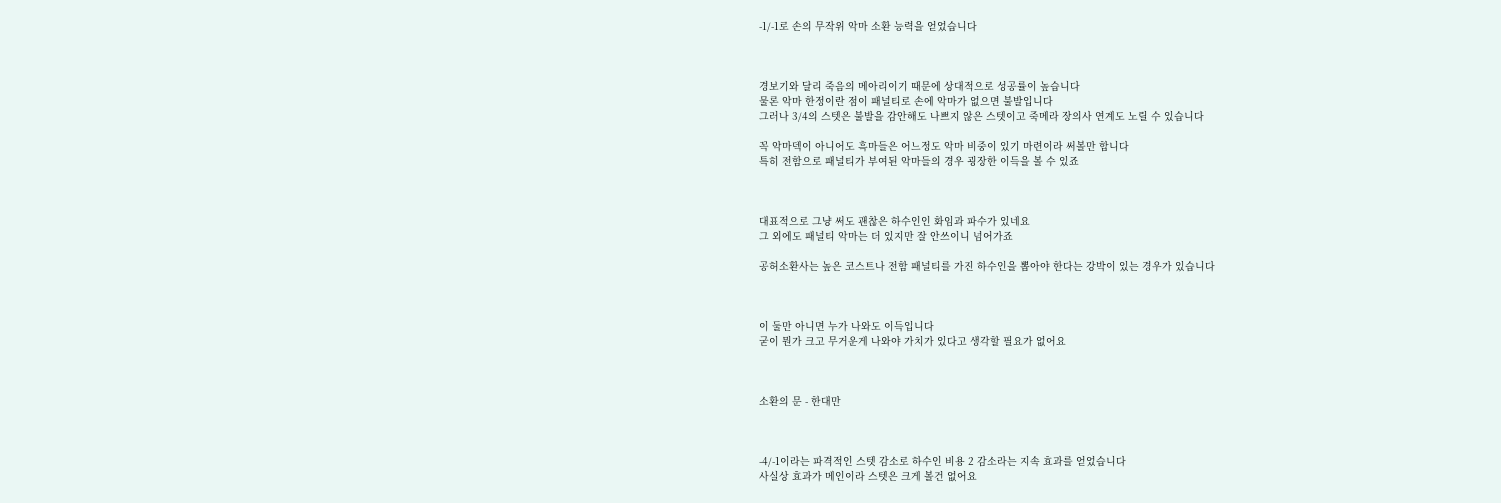-1/-1로 손의 무작위 악마 소환 능력을 얻었습니다



경보기와 달리 죽음의 메아리이기 때문에 상대적으로 성공률이 높습니다
물론 악마 한정이란 점이 패널티로 손에 악마가 없으면 불발입니다
그러나 3/4의 스텟은 불발을 감안해도 나쁘지 않은 스텟이고 죽메라 장의사 연계도 노릴 수 있습니다

꼭 악마덱이 아니어도 흑마들은 어느정도 악마 비중이 있기 마련이라 써볼만 합니다
특히 전함으로 패널티가 부여된 악마들의 경우 굉장한 이득을 볼 수 있죠



대표적으로 그냥 써도 괜찮은 하수인인 화임과 파수가 있네요
그 외에도 패널티 악마는 더 있지만 잘 안쓰이니 넘어가죠

공허소환사는 높은 코스트나 전함 패널티를 가진 하수인을 뽑아야 한다는 강박이 있는 경우가 있습니다



이 둘만 아니면 누가 나와도 이득입니다
굳이 뭔가 크고 무거운게 나와야 가치가 있다고 생각할 필요가 없어요



소환의 문 - 한대만



-4/-1이라는 파격적인 스텟 감소로 하수인 비용 2 감소라는 지속 효과를 얻었습니다
사실상 효과가 메인이라 스텟은 크게 볼건 없어요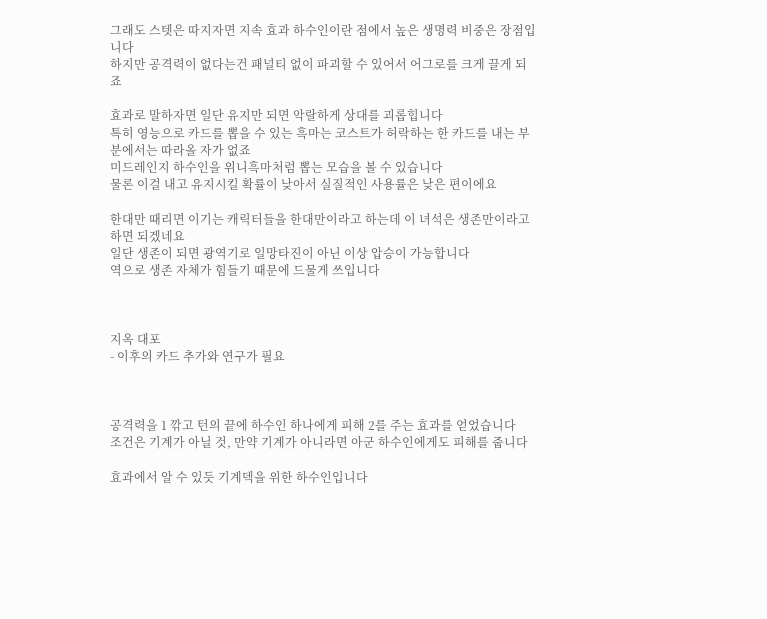그래도 스텟은 따지자면 지속 효과 하수인이란 점에서 높은 생명력 비중은 장점입니다
하지만 공격력이 없다는건 패널티 없이 파괴할 수 있어서 어그로를 크게 끌게 되죠

효과로 말하자면 일단 유지만 되면 악랄하게 상대를 괴롭힙니다
특히 영능으로 카드를 뽑을 수 있는 흑마는 코스트가 허락하는 한 카드를 내는 부분에서는 따라올 자가 없죠
미드레인지 하수인을 위니흑마처럼 뽑는 모습을 볼 수 있습니다
물론 이걸 내고 유지시킬 확률이 낮아서 실질적인 사용률은 낮은 편이에요

한대만 때리면 이기는 캐릭터들을 한대만이라고 하는데 이 녀석은 생존만이라고 하면 되겠네요
일단 생존이 되면 광역기로 일망타진이 아닌 이상 압승이 가능합니다
역으로 생존 자체가 힘들기 때문에 드물게 쓰입니다



지옥 대포
- 이후의 카드 추가와 연구가 필요



공격력을 1 깎고 턴의 끝에 하수인 하나에게 피해 2를 주는 효과를 얻었습니다
조건은 기계가 아닐 것, 만약 기계가 아니라면 아군 하수인에게도 피해를 줍니다

효과에서 알 수 있듯 기계덱을 위한 하수인입니다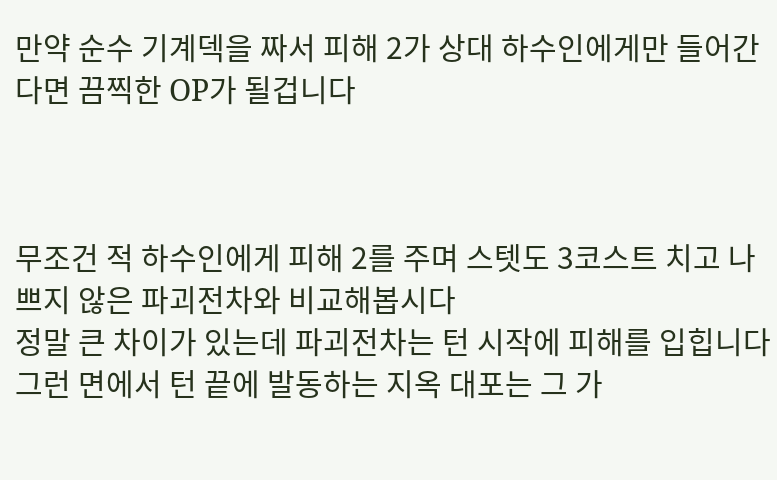만약 순수 기계덱을 짜서 피해 2가 상대 하수인에게만 들어간다면 끔찍한 OP가 될겁니다



무조건 적 하수인에게 피해 2를 주며 스텟도 3코스트 치고 나쁘지 않은 파괴전차와 비교해봅시다
정말 큰 차이가 있는데 파괴전차는 턴 시작에 피해를 입힙니다
그런 면에서 턴 끝에 발동하는 지옥 대포는 그 가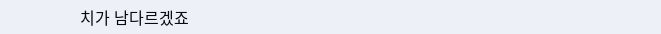치가 남다르겠죠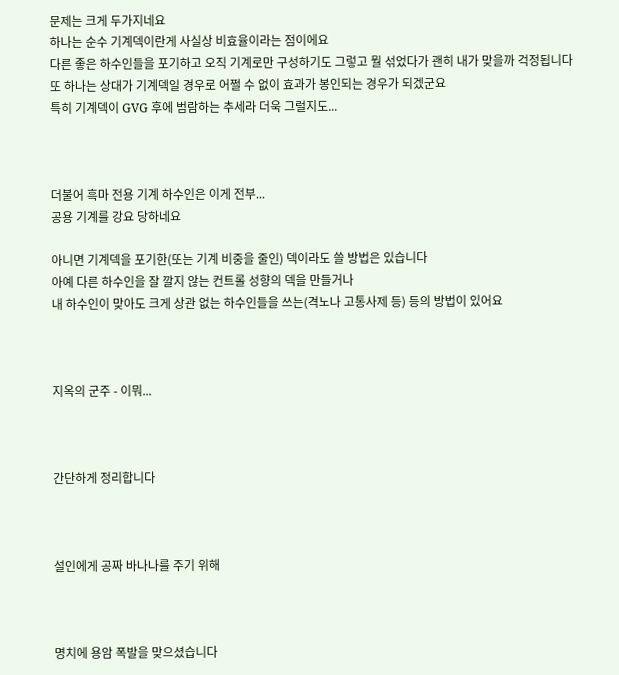문제는 크게 두가지네요
하나는 순수 기계덱이란게 사실상 비효율이라는 점이에요
다른 좋은 하수인들을 포기하고 오직 기계로만 구성하기도 그렇고 뭘 섞었다가 괜히 내가 맞을까 걱정됩니다
또 하나는 상대가 기계덱일 경우로 어쩔 수 없이 효과가 봉인되는 경우가 되겠군요
특히 기계덱이 GVG 후에 범람하는 추세라 더욱 그럴지도...



더불어 흑마 전용 기계 하수인은 이게 전부...
공용 기계를 강요 당하네요

아니면 기계덱을 포기한(또는 기계 비중을 줄인) 덱이라도 쓸 방법은 있습니다
아예 다른 하수인을 잘 깔지 않는 컨트롤 성향의 덱을 만들거나
내 하수인이 맞아도 크게 상관 없는 하수인들을 쓰는(격노나 고통사제 등) 등의 방법이 있어요



지옥의 군주 - 이뭐...



간단하게 정리합니다



설인에게 공짜 바나나를 주기 위해



명치에 용암 폭발을 맞으셨습니다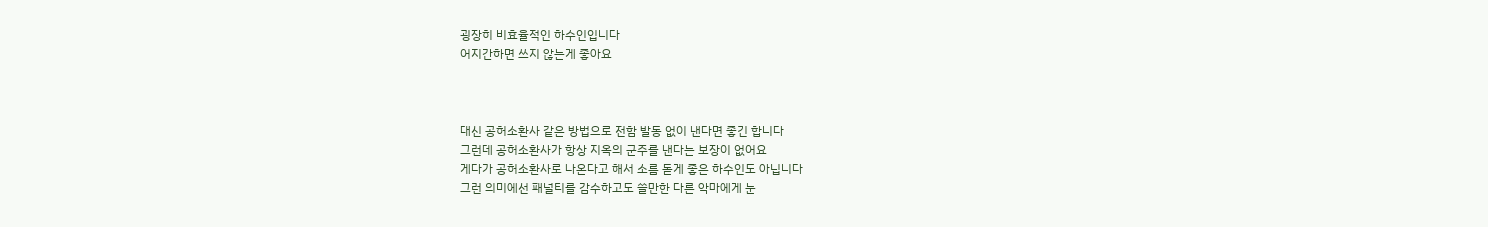굉장히 비효율적인 하수인입니다
어지간하면 쓰지 않는게 좋아요



대신 공허소환사 같은 방법으로 전함 발동 없이 낸다면 좋긴 합니다
그런데 공허소환사가 항상 지옥의 군주를 낸다는 보장이 없어요
게다가 공허소환사로 나온다고 해서 소름 돋게 좋은 하수인도 아닙니다
그런 의미에선 패널티를 감수하고도 쓸만한 다른 악마에게 눈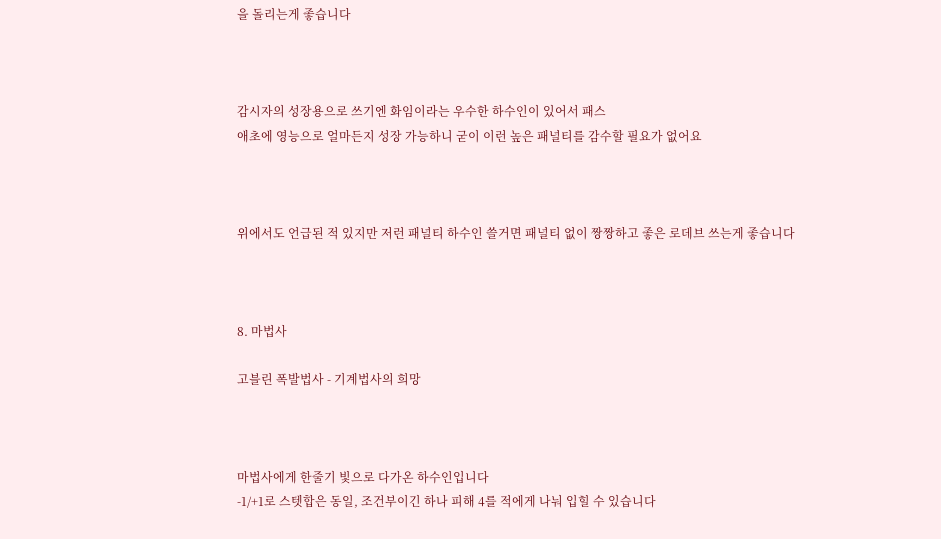을 돌리는게 좋습니다



감시자의 성장용으로 쓰기엔 화임이라는 우수한 하수인이 있어서 패스
애초에 영능으로 얼마든지 성장 가능하니 굳이 이런 높은 패널티를 감수할 필요가 없어요



위에서도 언급된 적 있지만 저런 패널티 하수인 쓸거면 패널티 없이 짱짱하고 좋은 로데브 쓰는게 좋습니다



8. 마법사

고블린 폭발법사 - 기계법사의 희망



마법사에게 한줄기 빛으로 다가온 하수인입니다
-1/+1로 스텟합은 동일, 조건부이긴 하나 피해 4를 적에게 나눠 입힐 수 있습니다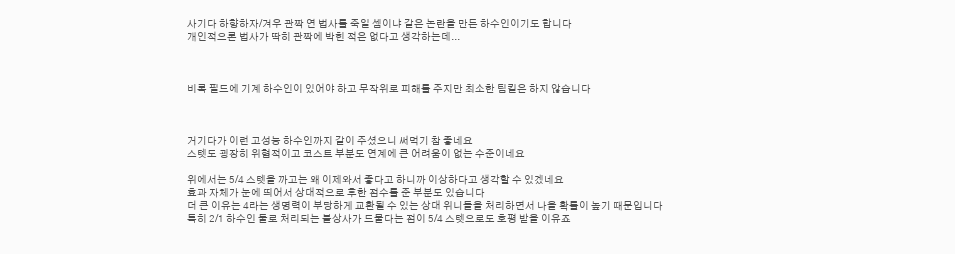사기다 하향하자/겨우 관짝 연 법사를 죽일 셈이냐 같은 논란을 만든 하수인이기도 합니다
개인적으론 법사가 딱히 관짝에 박힌 적은 없다고 생각하는데...



비록 필드에 기계 하수인이 있어야 하고 무작위로 피해를 주지만 최소한 팀킬은 하지 않습니다



거기다가 이런 고성능 하수인까지 같이 주셨으니 써먹기 참 좋네요
스텟도 굉장히 위협적이고 코스트 부분도 연계에 큰 어려움이 없는 수준이네요

위에서는 5/4 스텟을 까고는 왜 이제와서 좋다고 하니까 이상하다고 생각할 수 있겠네요
효과 자체가 눈에 띄어서 상대적으로 후한 점수를 준 부분도 있습니다
더 큰 이유는 4라는 생명력이 부당하게 교환될 수 있는 상대 위니들을 처리하면서 나올 확률이 높기 때문입니다
특히 2/1 하수인 둘로 처리되는 불상사가 드물다는 점이 5/4 스텟으로도 호평 받을 이유죠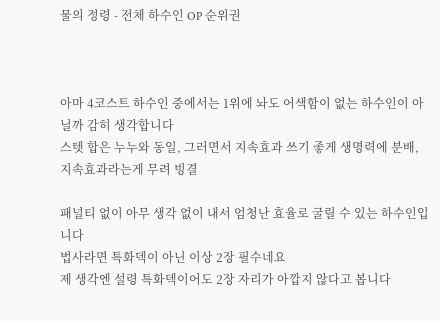물의 정령 - 전체 하수인 OP 순위권



아마 4코스트 하수인 중에서는 1위에 놔도 어색함이 없는 하수인이 아닐까 감히 생각합니다
스텟 합은 누누와 동일, 그러면서 지속효과 쓰기 좋게 생명력에 분배, 지속효과라는게 무려 빙결

패널티 없이 아무 생각 없이 내서 엄청난 효율로 굴릴 수 있는 하수인입니다
법사라면 특화덱이 아닌 이상 2장 필수네요
제 생각엔 설령 특화덱이어도 2장 자리가 아깝지 않다고 봅니다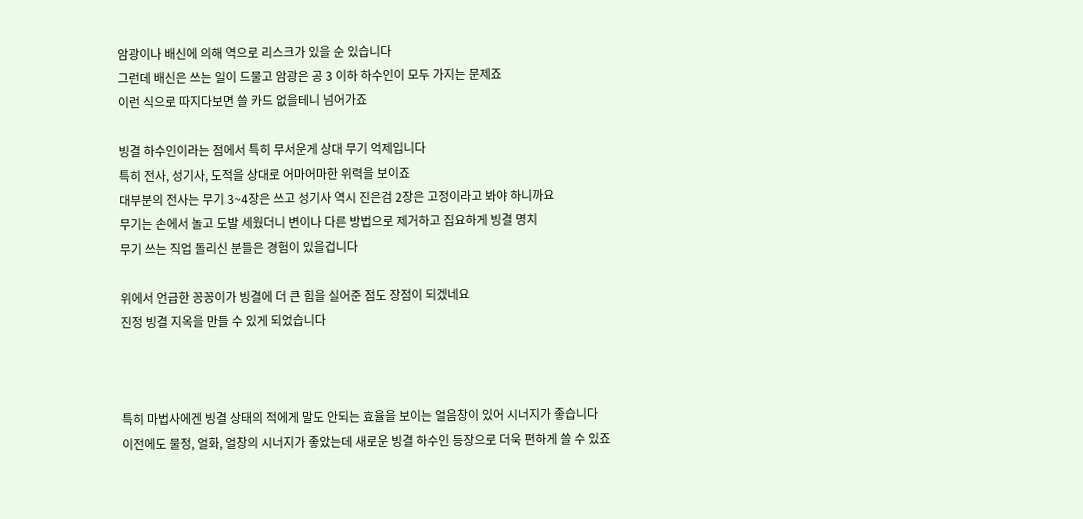암광이나 배신에 의해 역으로 리스크가 있을 순 있습니다
그런데 배신은 쓰는 일이 드물고 암광은 공 3 이하 하수인이 모두 가지는 문제죠
이런 식으로 따지다보면 쓸 카드 없을테니 넘어가죠

빙결 하수인이라는 점에서 특히 무서운게 상대 무기 억제입니다
특히 전사, 성기사, 도적을 상대로 어마어마한 위력을 보이죠
대부분의 전사는 무기 3~4장은 쓰고 성기사 역시 진은검 2장은 고정이라고 봐야 하니까요
무기는 손에서 놀고 도발 세웠더니 변이나 다른 방법으로 제거하고 집요하게 빙결 명치
무기 쓰는 직업 돌리신 분들은 경험이 있을겁니다

위에서 언급한 꽁꽁이가 빙결에 더 큰 힘을 실어준 점도 장점이 되겠네요
진정 빙결 지옥을 만들 수 있게 되었습니다



특히 마법사에겐 빙결 상태의 적에게 말도 안되는 효율을 보이는 얼음창이 있어 시너지가 좋습니다
이전에도 물정, 얼화, 얼창의 시너지가 좋았는데 새로운 빙결 하수인 등장으로 더욱 편하게 쓸 수 있죠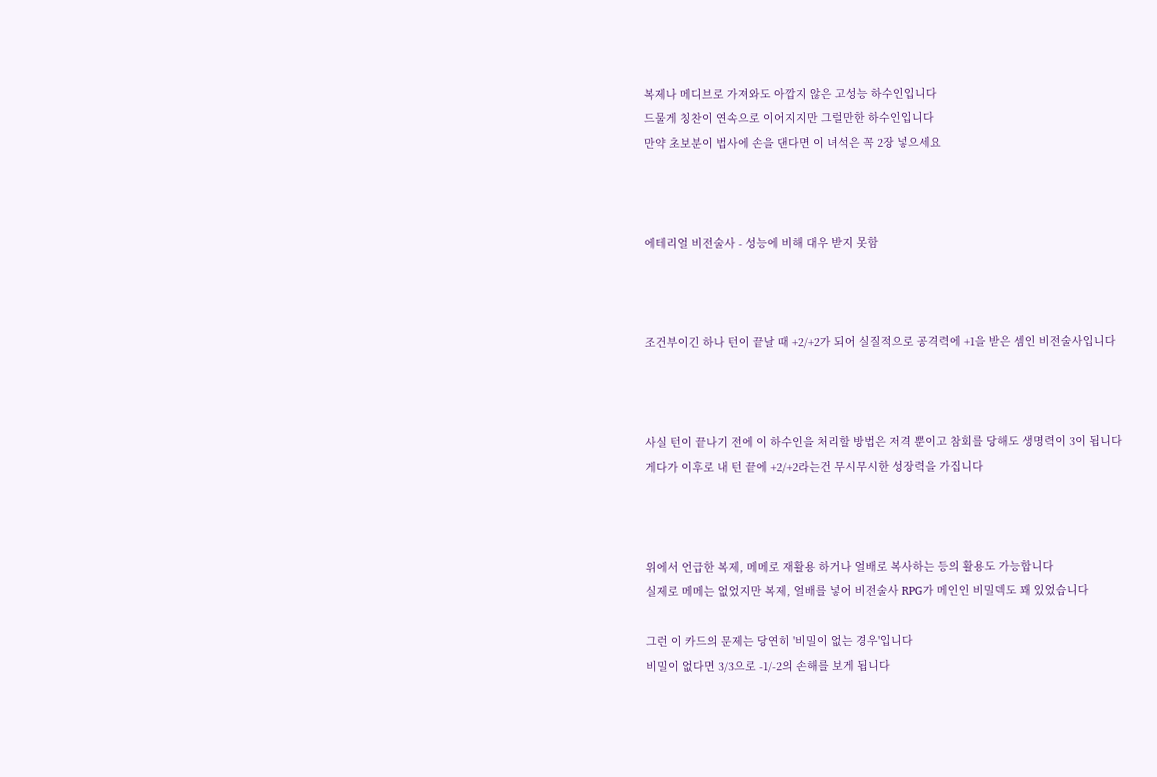복제나 메디브로 가져와도 아깝지 않은 고성능 하수인입니다
드물게 칭찬이 연속으로 이어지지만 그럴만한 하수인입니다
만약 초보분이 법사에 손을 댄다면 이 녀석은 꼭 2장 넣으세요



에테리얼 비전술사 - 성능에 비해 대우 받지 못함



조건부이긴 하나 턴이 끝날 때 +2/+2가 되어 실질적으로 공격력에 +1을 받은 셈인 비전술사입니다



사실 턴이 끝나기 전에 이 하수인을 처리할 방법은 저격 뿐이고 참회를 당해도 생명력이 3이 됩니다
게다가 이후로 내 턴 끝에 +2/+2라는건 무시무시한 성장력을 가집니다



위에서 언급한 복제, 메메로 재활용 하거나 얼배로 복사하는 등의 활용도 가능합니다
실제로 메메는 없었지만 복제, 얼배를 넣어 비전술사 RPG가 메인인 비밀덱도 꽤 있었습니다

그런 이 카드의 문제는 당연히 '비밀이 없는 경우'입니다
비밀이 없다면 3/3으로 -1/-2의 손해를 보게 됩니다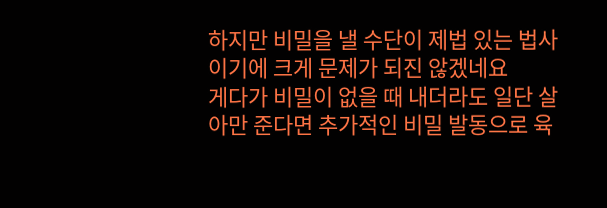하지만 비밀을 낼 수단이 제법 있는 법사이기에 크게 문제가 되진 않겠네요
게다가 비밀이 없을 때 내더라도 일단 살아만 준다면 추가적인 비밀 발동으로 육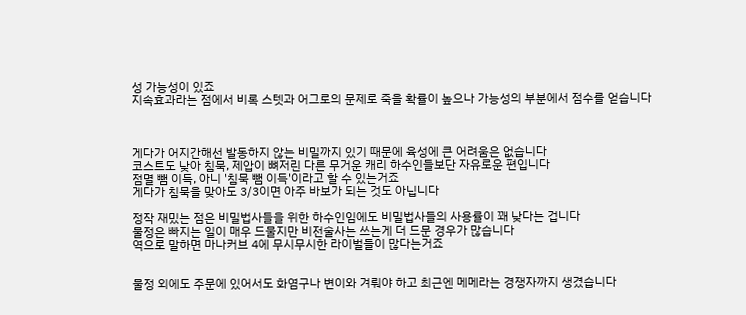성 가능성이 있죠
지속효과라는 점에서 비록 스텟과 어그로의 문제로 죽을 확률이 높으나 가능성의 부분에서 점수를 얻습니다



게다가 어지간해선 발동하지 않는 비밀까지 있기 때문에 육성에 큰 어려움은 없습니다
코스트도 낮아 침묵, 제압이 뼈저린 다른 무거운 캐리 하수인들보단 자유로운 편입니다
점멸 뺌 이득, 아니 '침묵 뺌 이득'이라고 할 수 있는거죠
게다가 침묵을 맞아도 3/3이면 아주 바보가 되는 것도 아닙니다

정작 재밌는 점은 비밀법사들을 위한 하수인임에도 비밀법사들의 사용률이 꽤 낮다는 겁니다
물정은 빠지는 일이 매우 드물지만 비전술사는 쓰는게 더 드문 경우가 많습니다
역으로 말하면 마나커브 4에 무시무시한 라이벌들이 많다는거죠


물정 외에도 주문에 있어서도 화염구나 변이와 겨뤄야 하고 최근엔 메메라는 경쟁자까지 생겼습니다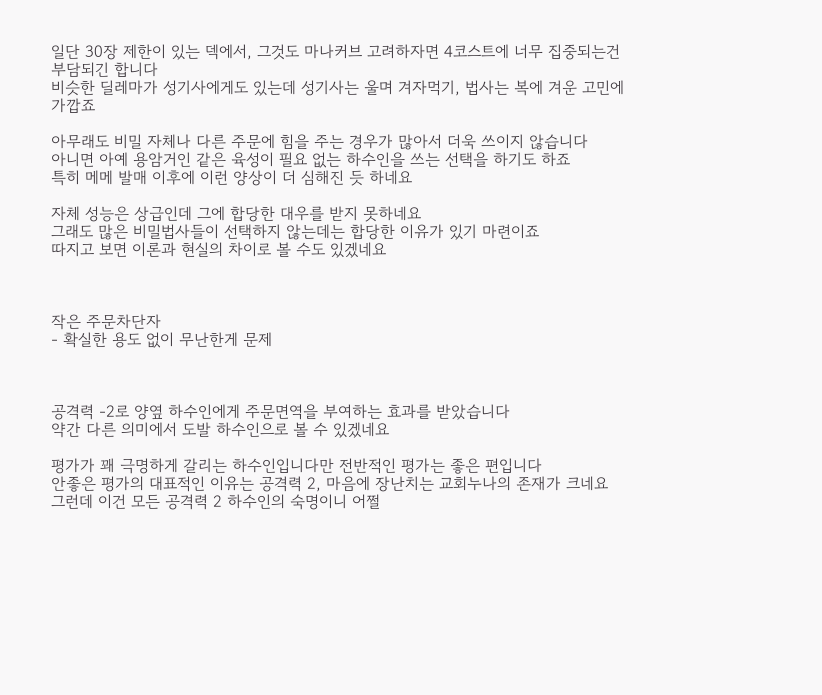일단 30장 제한이 있는 덱에서, 그것도 마나커브 고려하자면 4코스트에 너무 집중되는건 부담되긴 합니다
비슷한 딜레마가 성기사에게도 있는데 성기사는 울며 겨자먹기, 법사는 복에 겨운 고민에 가깝죠

아무래도 비밀 자체나 다른 주문에 힘을 주는 경우가 많아서 더욱 쓰이지 않습니다
아니면 아예 용암거인 같은 육성이 필요 없는 하수인을 쓰는 선택을 하기도 하죠
특히 메메 발매 이후에 이런 양상이 더 심해진 듯 하네요

자체 성능은 상급인데 그에 합당한 대우를 받지 못하네요
그래도 많은 비밀법사들이 선택하지 않는데는 합당한 이유가 있기 마련이죠
따지고 보면 이론과 현실의 차이로 볼 수도 있겠네요



작은 주문차단자
- 확실한 용도 없이 무난한게 문제



공격력 -2로 양옆 하수인에게 주문면역을 부여하는 효과를 받았습니다
약간 다른 의미에서 도발 하수인으로 볼 수 있겠네요

평가가 꽤 극명하게 갈리는 하수인입니다만 전반적인 평가는 좋은 편입니다
안좋은 평가의 대표적인 이유는 공격력 2, 마음에 장난치는 교회누나의 존재가 크네요
그런데 이건 모든 공격력 2 하수인의 숙명이니 어쩔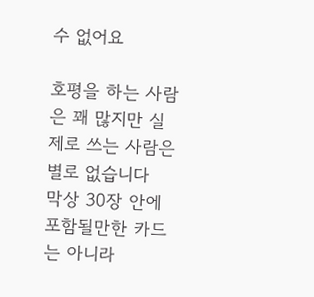수 없어요

호평을 하는 사람은 꽤 많지만 실제로 쓰는 사람은 별로 없습니다
막상 30장 안에 포함될만한 카드는 아니라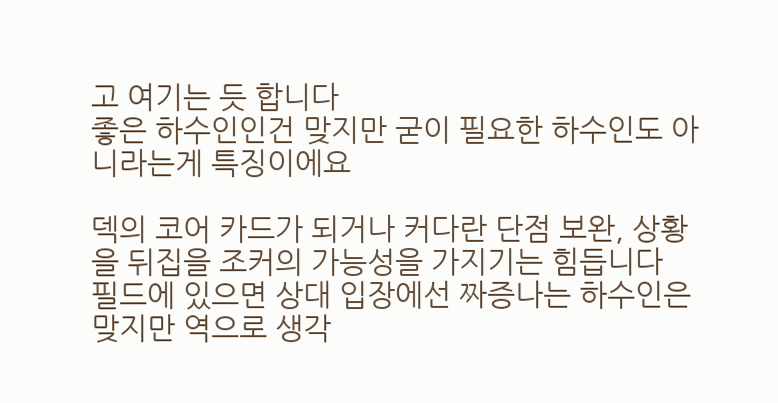고 여기는 듯 합니다
좋은 하수인인건 맞지만 굳이 필요한 하수인도 아니라는게 특징이에요

덱의 코어 카드가 되거나 커다란 단점 보완, 상황을 뒤집을 조커의 가능성을 가지기는 힘듭니다
필드에 있으면 상대 입장에선 짜증나는 하수인은 맞지만 역으로 생각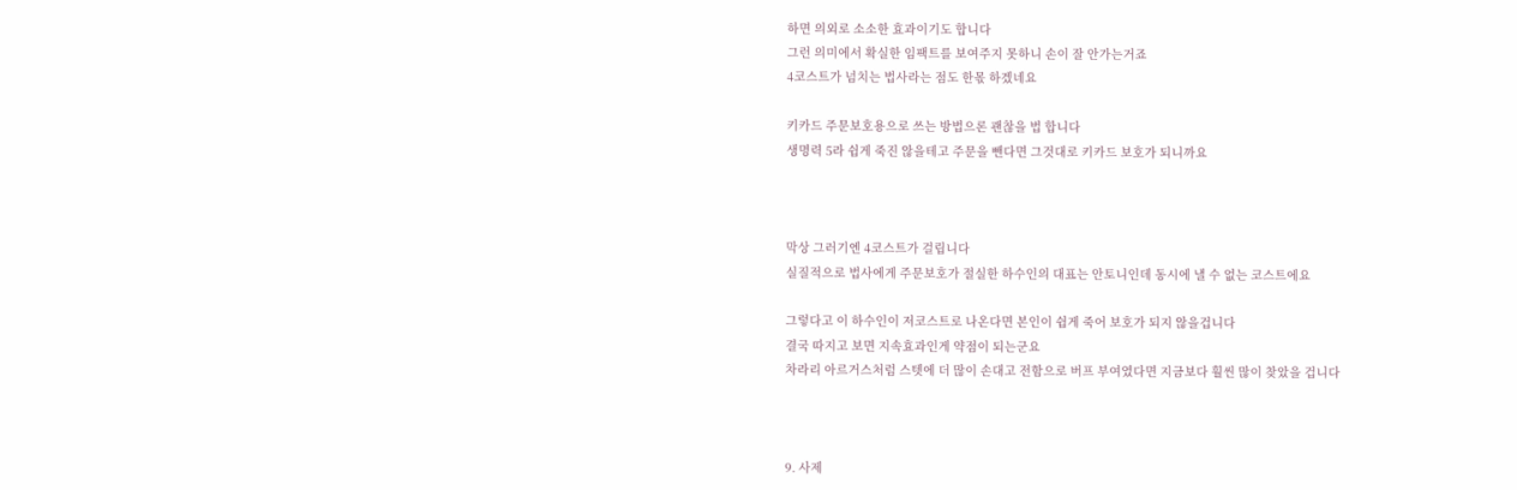하면 의외로 소소한 효과이기도 합니다
그런 의미에서 확실한 임팩트를 보여주지 못하니 손이 잘 안가는거죠
4코스트가 넘치는 법사라는 점도 한몫 하겠네요

키카드 주문보호용으로 쓰는 방법으론 괜찮을 법 합니다
생명력 5라 쉽게 죽진 않을테고 주문을 뺀다면 그것대로 키카드 보호가 되니까요



막상 그러기엔 4코스트가 걸립니다
실질적으로 법사에게 주문보호가 절실한 하수인의 대표는 안토니인데 동시에 낼 수 없는 코스트에요

그렇다고 이 하수인이 저코스트로 나온다면 본인이 쉽게 죽어 보호가 되지 않을겁니다
결국 따지고 보면 지속효과인게 약점이 되는군요
차라리 아르거스처럼 스텟에 더 많이 손대고 전함으로 버프 부여였다면 지금보다 훨씬 많이 찾았을 겁니다



9. 사제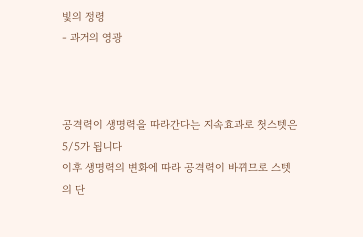빛의 정령
- 과거의 영광



공격력이 생명력을 따라간다는 지속효과로 첫스텟은 5/5가 됩니다
이후 생명력의 변화에 따라 공격력이 바뀌므로 스텟의 단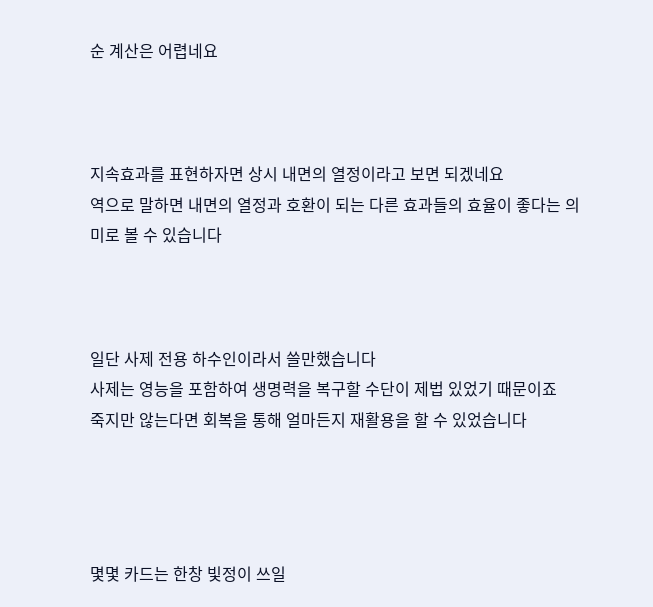순 계산은 어렵네요



지속효과를 표현하자면 상시 내면의 열정이라고 보면 되겠네요
역으로 말하면 내면의 열정과 호환이 되는 다른 효과들의 효율이 좋다는 의미로 볼 수 있습니다



일단 사제 전용 하수인이라서 쓸만했습니다
사제는 영능을 포함하여 생명력을 복구할 수단이 제법 있었기 때문이죠
죽지만 않는다면 회복을 통해 얼마든지 재활용을 할 수 있었습니다




몇몇 카드는 한창 빛정이 쓰일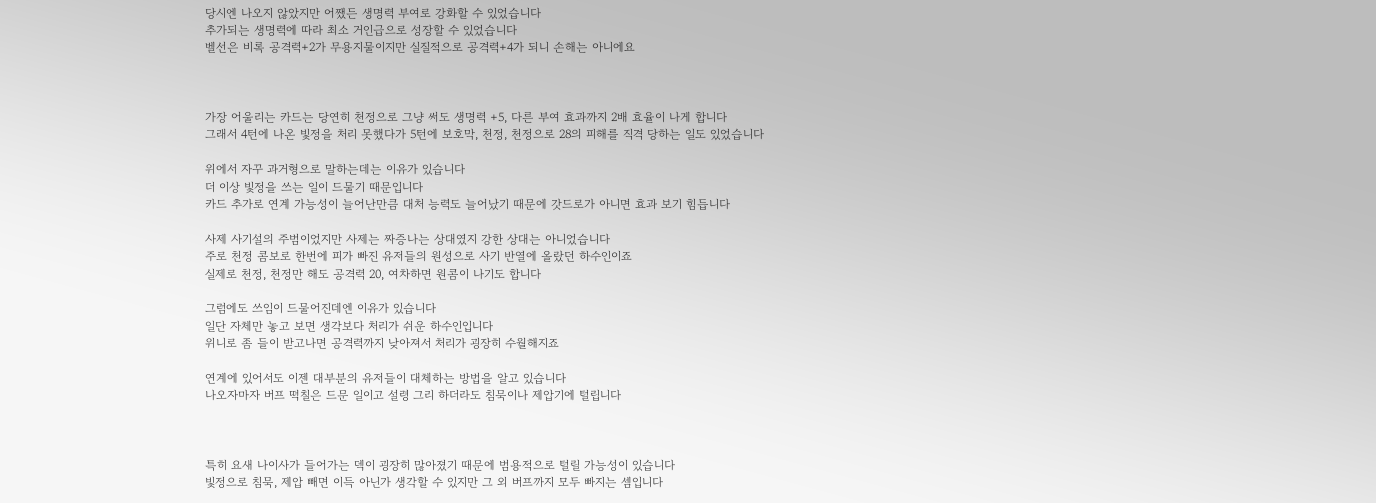당시엔 나오지 않았지만 어쨌든 생명력 부여로 강화할 수 있었습니다
추가되는 생명력에 따라 최소 거인급으로 성장할 수 있었습니다
벨선은 비록 공격력+2가 무용지물이지만 실질적으로 공격력+4가 되니 손해는 아니에요



가장 어울리는 카드는 당연히 천정으로 그냥 써도 생명력 +5, 다른 부여 효과까지 2배 효율이 나게 합니다
그래서 4턴에 나온 빛정을 처리 못했다가 5턴에 보호막, 천정, 천정으로 28의 피해를 직격 당하는 일도 있었습니다

위에서 자꾸 과거형으로 말하는데는 이유가 있습니다
더 이상 빛정을 쓰는 일이 드물기 때문입니다
카드 추가로 연계 가능성이 늘어난만큼 대처 능력도 늘어났기 때문에 갓드로가 아니면 효과 보기 힘듭니다

사제 사기설의 주범이었지만 사제는 짜증나는 상대였지 강한 상대는 아니었습니다
주로 천정 콤보로 한번에 피가 빠진 유저들의 원성으로 사기 반열에 올랐던 하수인이죠
실제로 천정, 천정만 해도 공격력 20, 여차하면 원콤이 나기도 합니다

그럼에도 쓰임이 드물어진데엔 이유가 있습니다
일단 자체만 놓고 보면 생각보다 처리가 쉬운 하수인입니다
위니로 좀 들이 받고나면 공격력까지 낮아져서 처리가 굉장히 수월해지죠

연계에 있어서도 이젠 대부분의 유저들이 대체하는 방법을 알고 있습니다
나오자마자 버프 떡칠은 드문 일이고 설령 그리 하더라도 침묵이나 제압기에 털립니다



특히 요새 나이사가 들어가는 덱이 굉장히 많아졌기 때문에 범용적으로 털릴 가능성이 있습니다
빛정으로 침묵, 제압 빼면 이득 아닌가 생각할 수 있지만 그 외 버프까지 모두 빠지는 셈입니다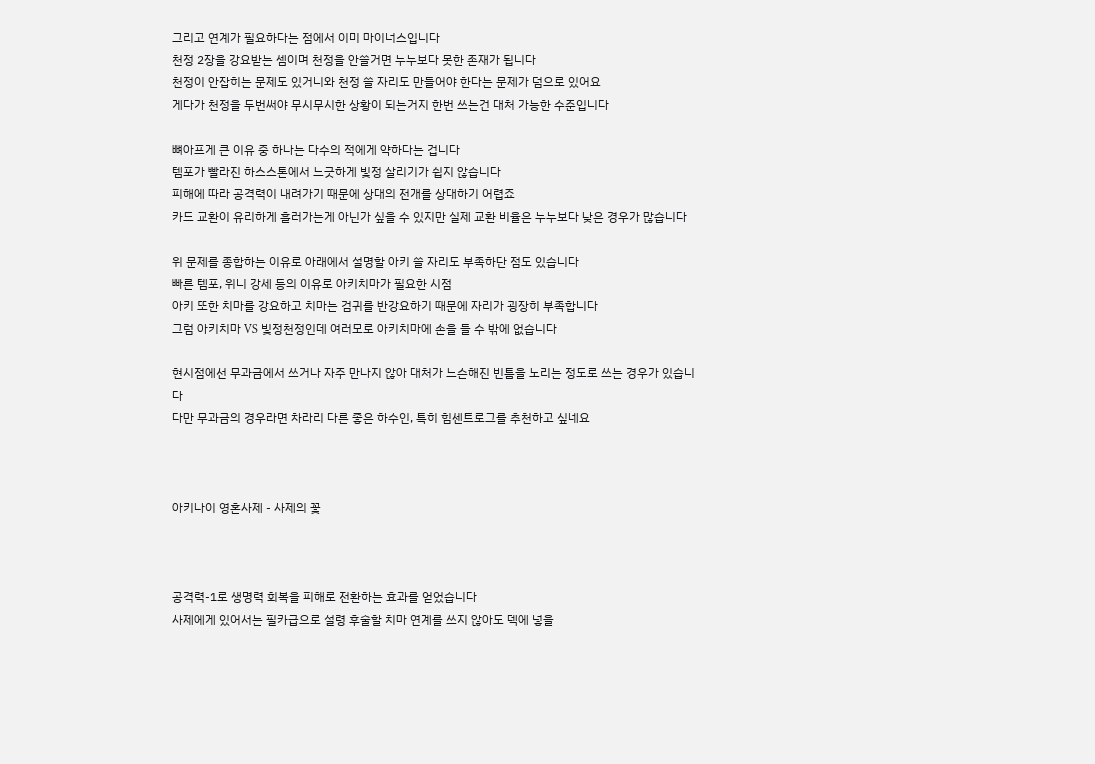그리고 연계가 필요하다는 점에서 이미 마이너스입니다
천정 2장을 강요받는 셈이며 천정을 안쓸거면 누누보다 못한 존재가 됩니다
천정이 안잡히는 문제도 있거니와 천정 쓸 자리도 만들어야 한다는 문제가 덤으로 있어요
게다가 천정을 두번써야 무시무시한 상황이 되는거지 한번 쓰는건 대처 가능한 수준입니다

뼈아프게 큰 이유 중 하나는 다수의 적에게 약하다는 겁니다
템포가 빨라진 하스스톤에서 느긋하게 빛정 살리기가 쉽지 않습니다
피해에 따라 공격력이 내려가기 때문에 상대의 전개를 상대하기 어렵죠
카드 교환이 유리하게 흘러가는게 아닌가 싶을 수 있지만 실제 교환 비율은 누누보다 낮은 경우가 많습니다

위 문제를 종합하는 이유로 아래에서 설명할 아키 쓸 자리도 부족하단 점도 있습니다
빠른 템포, 위니 강세 등의 이유로 아키치마가 필요한 시점
아키 또한 치마를 강요하고 치마는 검귀를 반강요하기 때문에 자리가 굉장히 부족합니다
그럼 아키치마 VS 빛정천정인데 여러모로 아키치마에 손을 들 수 밖에 없습니다

현시점에선 무과금에서 쓰거나 자주 만나지 않아 대처가 느슨해진 빈틈을 노리는 정도로 쓰는 경우가 있습니다
다만 무과금의 경우라면 차라리 다른 좋은 하수인, 특히 힘센트로그를 추천하고 싶네요



아키나이 영혼사제 - 사제의 꽃



공격력-1로 생명력 회복을 피해로 전환하는 효과를 얻었습니다
사제에게 있어서는 필카급으로 설령 후술할 치마 연계를 쓰지 않아도 덱에 넣을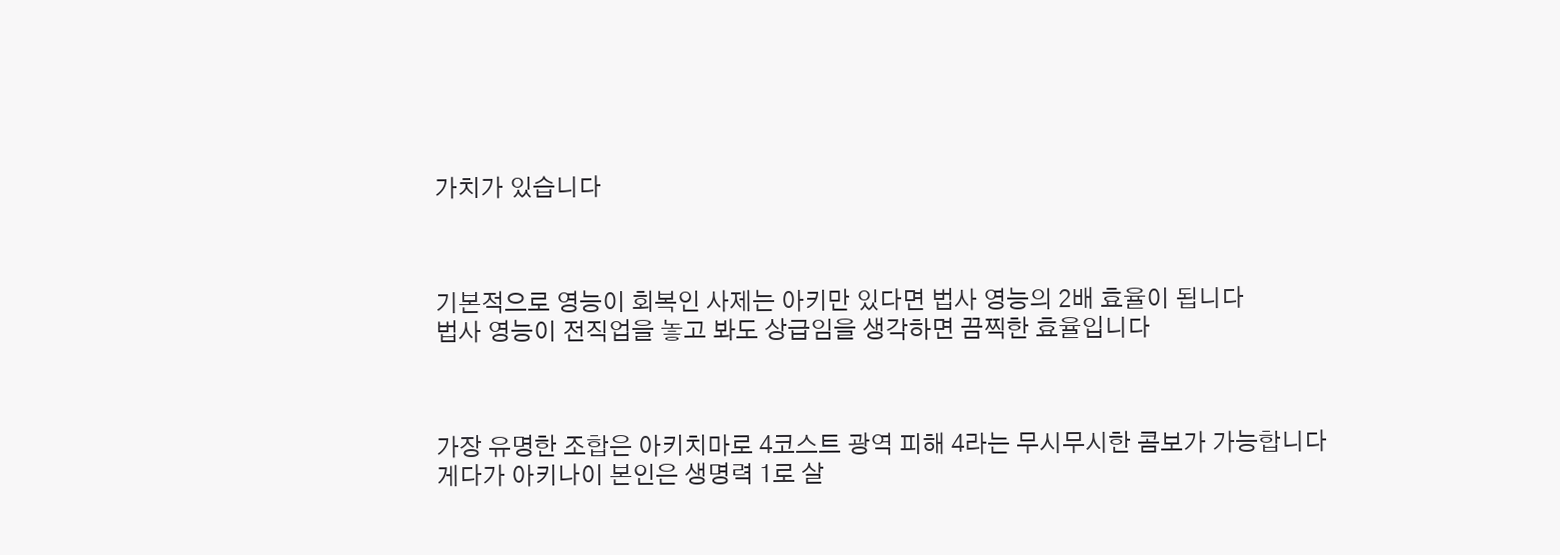가치가 있습니다



기본적으로 영능이 회복인 사제는 아키만 있다면 법사 영능의 2배 효율이 됩니다
법사 영능이 전직업을 놓고 봐도 상급임을 생각하면 끔찍한 효율입니다



가장 유명한 조합은 아키치마로 4코스트 광역 피해 4라는 무시무시한 콤보가 가능합니다
게다가 아키나이 본인은 생명력 1로 살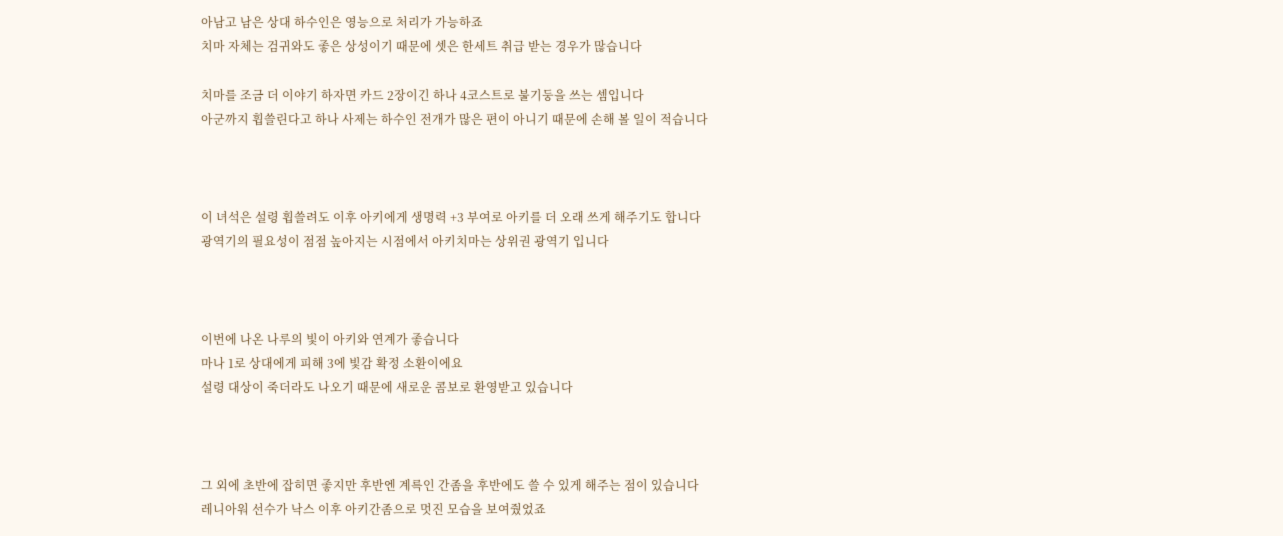아남고 남은 상대 하수인은 영능으로 처리가 가능하죠
치마 자체는 검귀와도 좋은 상성이기 때문에 셋은 한세트 취급 받는 경우가 많습니다

치마를 조금 더 이야기 하자면 카드 2장이긴 하나 4코스트로 불기둥을 쓰는 셈입니다
아군까지 휩쓸린다고 하나 사제는 하수인 전개가 많은 편이 아니기 때문에 손해 볼 일이 적습니다



이 녀석은 설령 휩쓸려도 이후 아키에게 생명력 +3 부여로 아키를 더 오래 쓰게 해주기도 합니다
광역기의 필요성이 점점 높아지는 시점에서 아키치마는 상위권 광역기 입니다



이번에 나온 나루의 빛이 아키와 연계가 좋습니다
마나 1로 상대에게 피해 3에 빛감 확정 소환이에요
설령 대상이 죽더라도 나오기 때문에 새로운 콤보로 환영받고 있습니다



그 외에 초반에 잡히면 좋지만 후반엔 계륵인 간좀을 후반에도 쓸 수 있게 해주는 점이 있습니다
레니아워 선수가 낙스 이후 아키간좀으로 멋진 모습을 보여줬었죠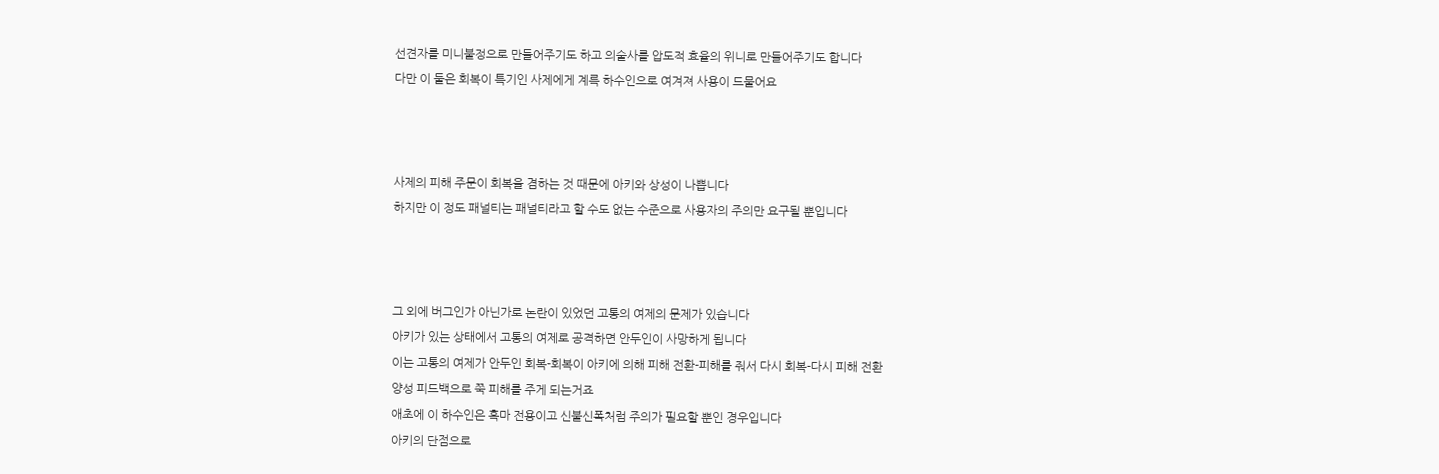선견자를 미니불정으로 만들어주기도 하고 의술사를 압도적 효율의 위니로 만들어주기도 합니다
다만 이 둘은 회복이 특기인 사제에게 계륵 하수인으로 여겨져 사용이 드물어요



사제의 피해 주문이 회복을 겸하는 것 때문에 아키와 상성이 나쁩니다
하지만 이 정도 패널티는 패널티라고 할 수도 없는 수준으로 사용자의 주의만 요구될 뿐입니다



그 외에 버그인가 아닌가로 논란이 있었던 고통의 여제의 문제가 있습니다
아키가 있는 상태에서 고통의 여제로 공격하면 안두인이 사망하게 됩니다
이는 고통의 여제가 안두인 회복-회복이 아키에 의해 피해 전환-피해를 줘서 다시 회복-다시 피해 전환
양성 피드백으로 쭉 피해를 주게 되는거죠
애초에 이 하수인은 흑마 전용이고 신불신폭처럼 주의가 필요할 뿐인 경우입니다
아키의 단점으로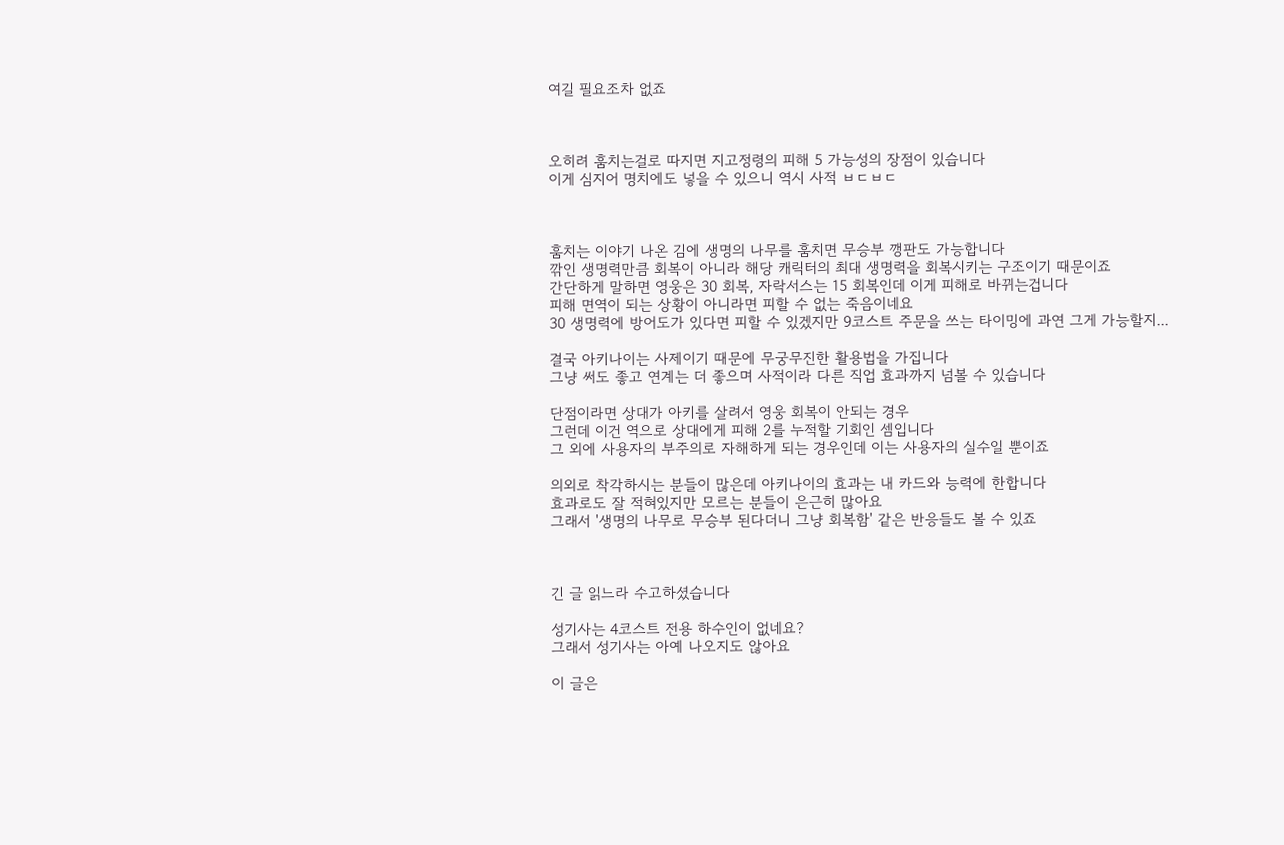여길 필요조차 없죠



오히려 훔치는걸로 따지면 지고정령의 피해 5 가능성의 장점이 있습니다
이게 심지어 명치에도 넣을 수 있으니 역시 사적 ㅂㄷㅂㄷ



훔치는 이야기 나온 김에 생명의 나무를 훔치면 무승부 깽판도 가능합니다
깎인 생명력만큼 회복이 아니라 해당 캐릭터의 최대 생명력을 회복시키는 구조이기 때문이죠
간단하게 말하면 영웅은 30 회복, 자락서스는 15 회복인데 이게 피해로 바뀌는겁니다
피해 면역이 되는 상황이 아니라면 피할 수 없는 죽음이네요
30 생명력에 방어도가 있다면 피할 수 있겠지만 9코스트 주문을 쓰는 타이밍에 과연 그게 가능할지...

결국 아키나이는 사제이기 때문에 무궁무진한 활용법을 가집니다
그냥 써도 좋고 연계는 더 좋으며 사적이라 다른 직업 효과까지 넘볼 수 있습니다

단점이라면 상대가 아키를 살려서 영웅 회복이 안되는 경우
그런데 이건 역으로 상대에게 피해 2를 누적할 기회인 셈입니다
그 외에 사용자의 부주의로 자해하게 되는 경우인데 이는 사용자의 실수일 뿐이죠

의외로 착각하시는 분들이 많은데 아키나이의 효과는 내 카드와 능력에 한합니다
효과로도 잘 적혀있지만 모르는 분들이 은근히 많아요
그래서 '생명의 나무로 무승부 된다더니 그냥 회복함' 같은 반응들도 볼 수 있죠



긴 글 읽느라 수고하셨습니다

성기사는 4코스트 전용 하수인이 없네요?
그래서 성기사는 아예 나오지도 않아요

이 글은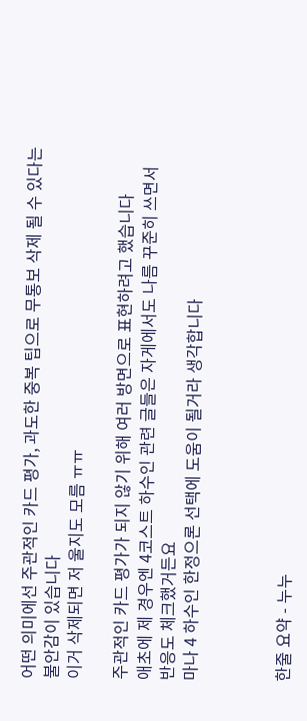어떤 의미에선 주관적인 카드 평가, 과도한 중복 팁으로 무통보 삭제 될 수 있다는 불안감이 있습니다
이거 삭제되면 저 울지도 모름 ㅠㅠ

주관적인 카드 평가가 되지 않기 위해 여러 방면으로 표현하려고 했습니다
애초에 제 경우엔 4코스트 하수인 관련 글들은 자게에서도 나름 꾸준히 쓰면서 반응도 체크했거든요
마나 4 하수인 한정으론 선택에 도움이 될거라 생각합니다



한줄 요약 - 누누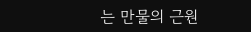는 만물의 근원